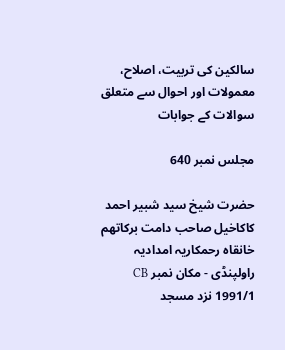سالکین کی تربیت، اصلاح، معمولات اور احوال سے متعلق سوالات کے جوابات

مجلس نمبر 640

حضرت شیخ سید شبیر احمد کاکاخیل صاحب دامت برکاتھم
خانقاہ رحمکاریہ امدادیہ راولپنڈی - مکان نمبر CB 1991/1 نزد مسجد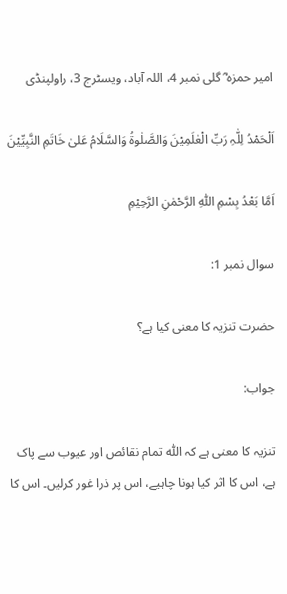امیر حمزہ ؓ گلی نمبر 4، اللہ آباد، ویسٹرج 3، راولپنڈی

اَلْحَمْدُ لِلّٰہِ رَبِّ الْعٰلَمِیْنَ وَالصَّلٰوۃُ وَالسَّلَامُ عَلیٰ خَاتَمِ النَّبِیِّیْنَ

اَمَّا بَعْدُ بِسْمِ اللّٰہِ الرَّحْمٰنِ الرَّحِیْمِ

سوال نمبر 1:

حضرت تنزیہ کا معنی کیا ہے؟

جواب:

تنزیہ کا معنی ہے کہ اللّٰه تمام نقائص اور عیوب سے پاک ہے، اس کا اثر کیا ہونا چاہیے، اس پر ذرا غور کرلیں۔ اس کا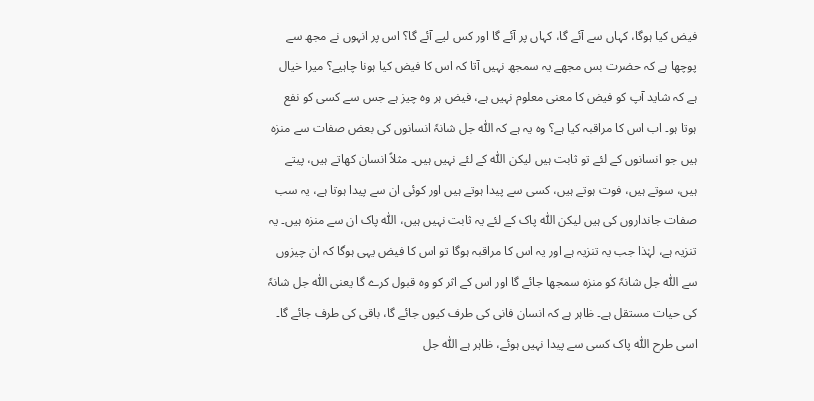فیض کیا ہوگا، کہاں سے آئے گا، کہاں پر آئے گا اور کس لیے آئے گا؟ اس پر انہوں نے مجھ سے پوچھا ہے کہ حضرت بس مجھے یہ سمجھ نہیں آتا کہ اس کا فیض کیا ہونا چاہیے؟ میرا خیال ہے کہ شاید آپ کو فیض کا معنی معلوم نہیں ہے، فیض ہر وہ چیز ہے جس سے کسی کو نفع ہوتا ہو۔ اب اس کا مراقبہ کیا ہے؟ وہ یہ ہے کہ اللّٰه جل شانہٗ انسانوں کی بعض صفات سے منزہ ہیں جو انسانوں کے لئے تو ثابت ہیں لیکن اللّٰه کے لئے نہیں ہیں۔ مثلاً انسان کھاتے ہیں، پیتے ہیں، سوتے ہیں، فوت ہوتے ہیں، کسی سے پیدا ہوتے ہیں اور کوئی ان سے پیدا ہوتا ہے، یہ سب صفات جانداروں کی ہیں لیکن اللّٰه پاک کے لئے یہ ثابت نہیں ہیں، اللّٰه پاک ان سے منزہ ہیں۔ یہ تنزیہ ہے، لہٰذا جب یہ تنزیہ ہے اور یہ اس کا مراقبہ ہوگا تو اس کا فیض یہی ہوگا کہ ان چیزوں سے اللّٰہ جل شانہٗ کو منزہ سمجھا جائے گا اور اس کے اثر کو وہ قبول کرے گا یعنی اللّٰه جل شانہٗ کی حیات مستقل ہے۔ ظاہر ہے کہ انسان فانی کی طرف کیوں جائے گا، باقی کی طرف جائے گا۔ اسی طرح اللّٰه پاک کسی سے پیدا نہیں ہوئے، ظاہر ہے اللّٰه جل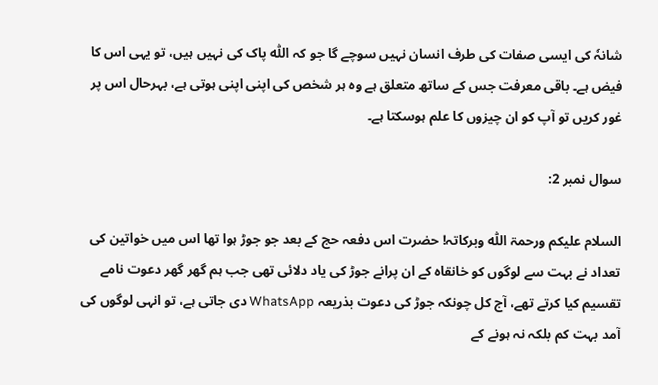شانہٗ کی ایسی صفات کی طرف انسان نہیں سوچے گا جو کہ اللّٰه پاک کی نہیں ہیں، تو یہی اس کا فیض ہے۔ باقی معرفت جس کے ساتھ متعلق ہے وہ ہر شخص کی اپنی اپنی ہوتی ہے، بہرحال اس پر غور کریں تو آپ کو ان چیزوں کا علم ہوسکتا ہے۔

سوال نمبر 2:

السلام علیکم ورحمۃ اللّٰہ وبرکاتہ! حضرت اس دفعہ حج کے بعد جو جوڑ ہوا تھا اس میں خواتین کی تعداد نے بہت سے لوگوں کو خانقاہ کے ان پرانے جوڑ کی یاد دلائی تھی جب ہم گھر گھر دعوت نامے تقسیم کیا کرتے تھے، آج کل چونکہ جوڑ کی دعوت بذریعہ WhatsApp دی جاتی ہے، تو انہی لوگوں کی آمد بہت کم بلکہ نہ ہونے کے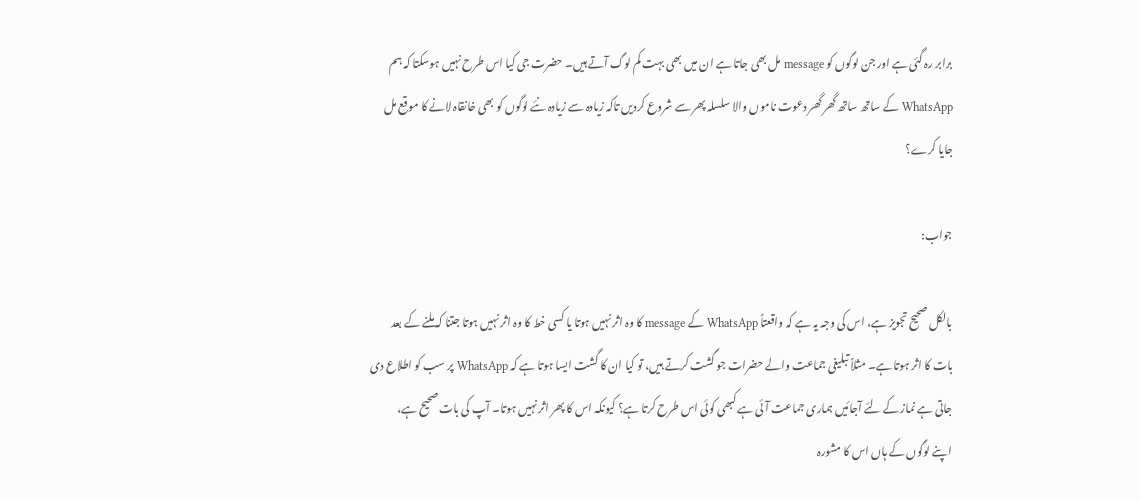برابر رہ گئی ہے اور جن لوگوں کو message مل بھی جاتا ہے ان میں بھی بہت کم لوگ آتے ہیں۔ حضرت جی کیا اس طرح نہیں ہوسکتا کہ ہم WhatsApp کے ساتھ ساتھ گھر گھر دعوت ناموں والا سلسلہ پھر سے شروع کردیں تاکہ زیادہ سے زیادہ نئے لوگوں کو بھی خانقاہ لانے کا موقع مل جایا کرے؟

جواب:

بالکل صحیح تجویز ہے، اس کی وجہ یہ ہے کہ واقعتاً WhatsApp کے message کا وہ اثر نہیں ہوتا یا کسی خط کا وہ اثر نہیں ہوتا جتنا کہ ملنے کے بعد بات کا اثر ہوتا ہے۔ مثلاً تبلیغی جماعت والے حضرات جو گشت کرتے ہیں، تو کیا ان کا گشت ایسا ہوتا ہے کہ WhatsApp پر سب کو اطلاع دی جاتی ہے نماز کے لئے آجائیں ہماری جماعت آئی ہے کبھی کوئی اس طرح کرتا ہے؟ کیونکہ اس کا پھر اثر نہیں ہوتا۔ آپ کی بات صحیح ہے، اپنے لوگوں کے ہاں اس کا مشورہ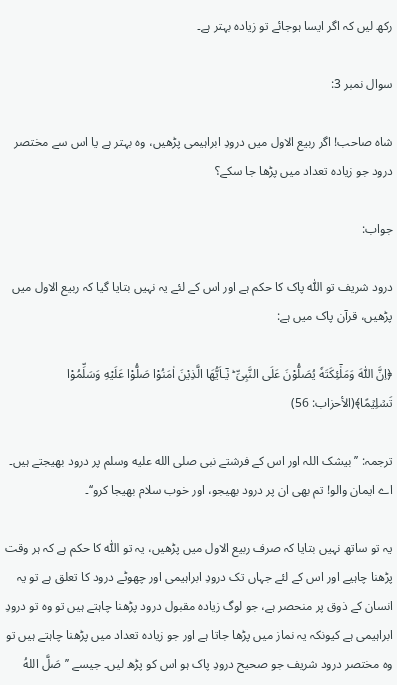رکھ لیں کہ اگر ایسا ہوجائے تو زیادہ بہتر ہے۔

سوال نمبر 3:

شاہ صاحب! اگر ربیع الاول میں درودِ ابراہیمی پڑھیں، وہ بہتر ہے یا اس سے مختصر درود جو زیادہ تعداد میں پڑھا جا سکے؟

جواب:

درود شریف تو اللّٰه پاک کا حکم ہے اور اس کے لئے یہ نہیں بتایا گیا کہ ربیع الاول میں پڑھیں، قرآن پاک میں ہے:

﴿اِنَّ اللّٰهَ وَمَلٰٓئِكَتَهٗ يُصَلُّوْنَ عَلَى النَّبِىِّ ؕ يٰۤـاَيُّهَا الَّذِيْنَ اٰمَنُوْا صَلُّوْا عَلَيْهِ وَسَلِّمُوْا تَسۡلِيۡمًا﴾(الأحزاب: 56)

ترجمہ: ’’بیشک اللہ اور اس کے فرشتے نبی صلى الله عليه وسلم پر درود بھیجتے ہیں۔ اے ایمان والو! تم بھی ان پر درود بھیجو، اور خوب سلام بھیجا کرو‘‘۔

یہ تو ساتھ نہیں بتایا کہ صرف ربیع الاول میں پڑھیں، یہ تو اللّٰه کا حکم ہے کہ ہر وقت پڑھنا چاہیے اور اس کے لئے جہاں تک درودِ ابراہیمی اور چھوٹے درود کا تعلق ہے تو یہ انسان کے ذوق پر منحصر ہے، جو لوگ زیادہ مقبول درود پڑھنا چاہتے ہیں تو وہ تو درودِ ابراہیمی ہے کیونکہ یہ نماز میں پڑھا جاتا ہے اور جو زیادہ تعداد میں پڑھنا چاہتے ہیں تو وہ مختصر درود شریف جو صحیح درودِ پاک ہو اس کو پڑھ لیں۔ جیسے ’’صَلَّ اللهُ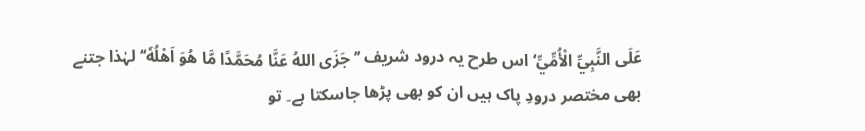عَلَى النَّبِيِّ الْأُمِّيِّ‘ اس طرح یہ درود شریف ’’جَزَی اللهُ عَنَّا مُحَمَّدًا مَّا ھُوَ اَھْلُهٗ‘‘ لہٰذا جتنے بھی مختصر درودِ پاک ہیں ان کو بھی پڑھا جاسکتا ہے۔ تو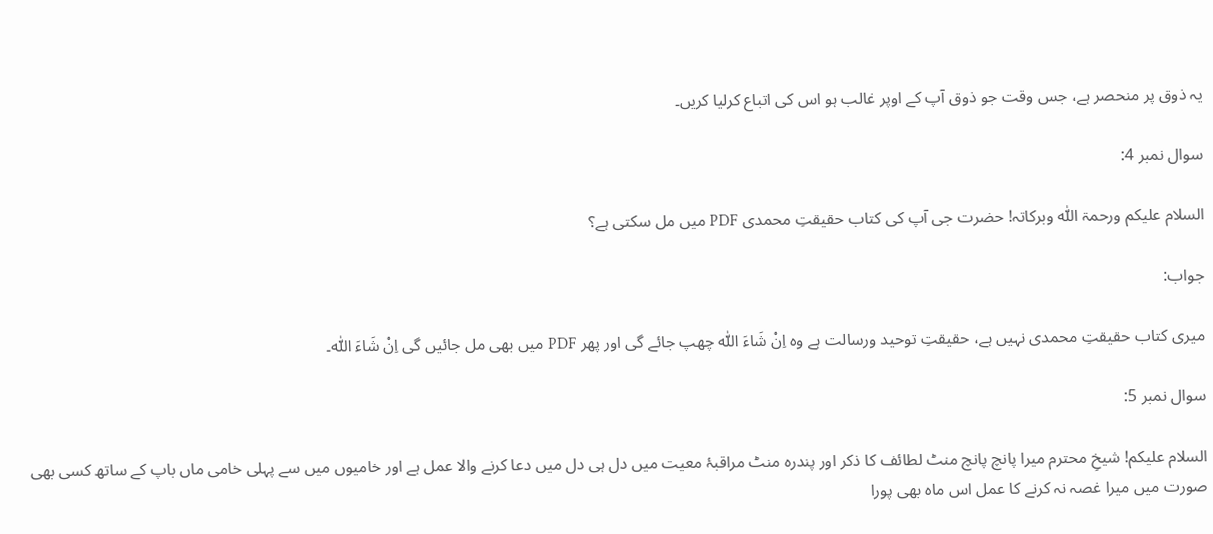یہ ذوق پر منحصر ہے، جس وقت جو ذوق آپ کے اوپر غالب ہو اس کی اتباع کرلیا کریں۔

سوال نمبر 4:

السلام علیکم ورحمۃ اللّٰه وبرکاتہ! حضرت جی آپ کی کتاب حقیقتِ محمدی PDF میں مل سکتی ہے؟

جواب:

میری کتاب حقیقتِ محمدی نہیں ہے، حقیقتِ توحید ورسالت ہے وہ اِنْ شَاءَ اللّٰه چھپ جائے گی اور پھر PDF میں بھی مل جائیں گی اِنْ شَاءَ اللّٰه۔

سوال نمبر 5:

السلام علیکم! شیخِ محترم میرا پانچ پانچ منٹ لطائف کا ذکر اور پندرہ منٹ مراقبۂ معیت میں دل ہی دل میں دعا کرنے والا عمل ہے اور خامیوں میں سے پہلی خامی ماں باپ کے ساتھ کسی بھی صورت میں میرا غصہ نہ کرنے کا عمل اس ماہ بھی پورا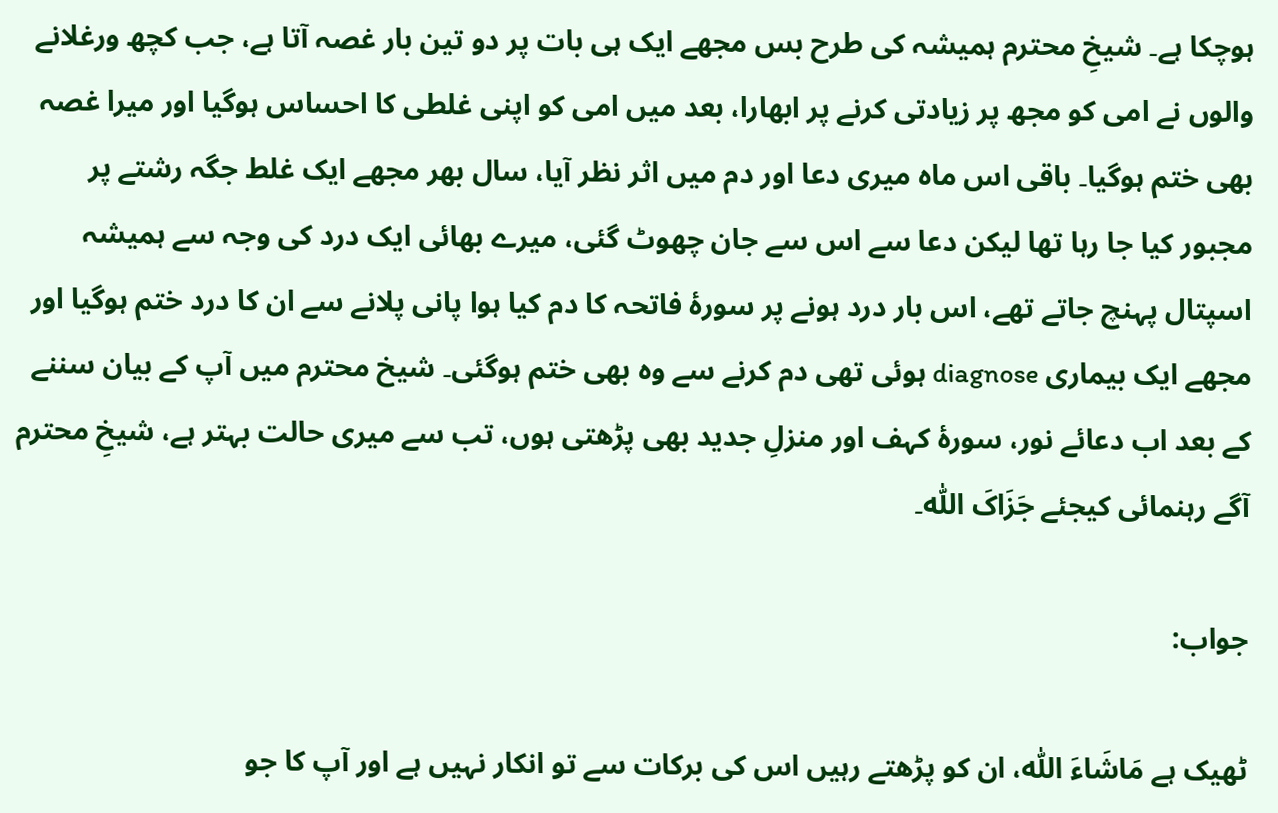ہوچکا ہے۔ شیخِ محترم ہمیشہ کی طرح بس مجھے ایک ہی بات پر دو تین بار غصہ آتا ہے، جب کچھ ورغلانے والوں نے امی کو مجھ پر زیادتی کرنے پر ابھارا، بعد میں امی کو اپنی غلطی کا احساس ہوگیا اور میرا غصہ بھی ختم ہوگیا۔ باقی اس ماہ میری دعا اور دم میں اثر نظر آیا، سال بھر مجھے ایک غلط جگہ رشتے پر مجبور کیا جا رہا تھا لیکن دعا سے اس سے جان چھوٹ گئی، میرے بھائی ایک درد کی وجہ سے ہمیشہ اسپتال پہنچ جاتے تھے، اس بار درد ہونے پر سورۂ فاتحہ کا دم کیا ہوا پانی پلانے سے ان کا درد ختم ہوگیا اور مجھے ایک بیماری diagnose ہوئی تھی دم کرنے سے وہ بھی ختم ہوگئی۔ شیخ محترم میں آپ کے بیان سننے کے بعد اب دعائے نور، سورۂ کہف اور منزلِ جدید بھی پڑھتی ہوں، تب سے میری حالت بہتر ہے، شیخِ محترم آگے رہنمائی کیجئے جَزَاکَ اللّٰہ۔

جواب:

ٹھیک ہے مَاشَاءَ اللّٰه، ان کو پڑھتے رہیں اس کی برکات سے تو انکار نہیں ہے اور آپ کا جو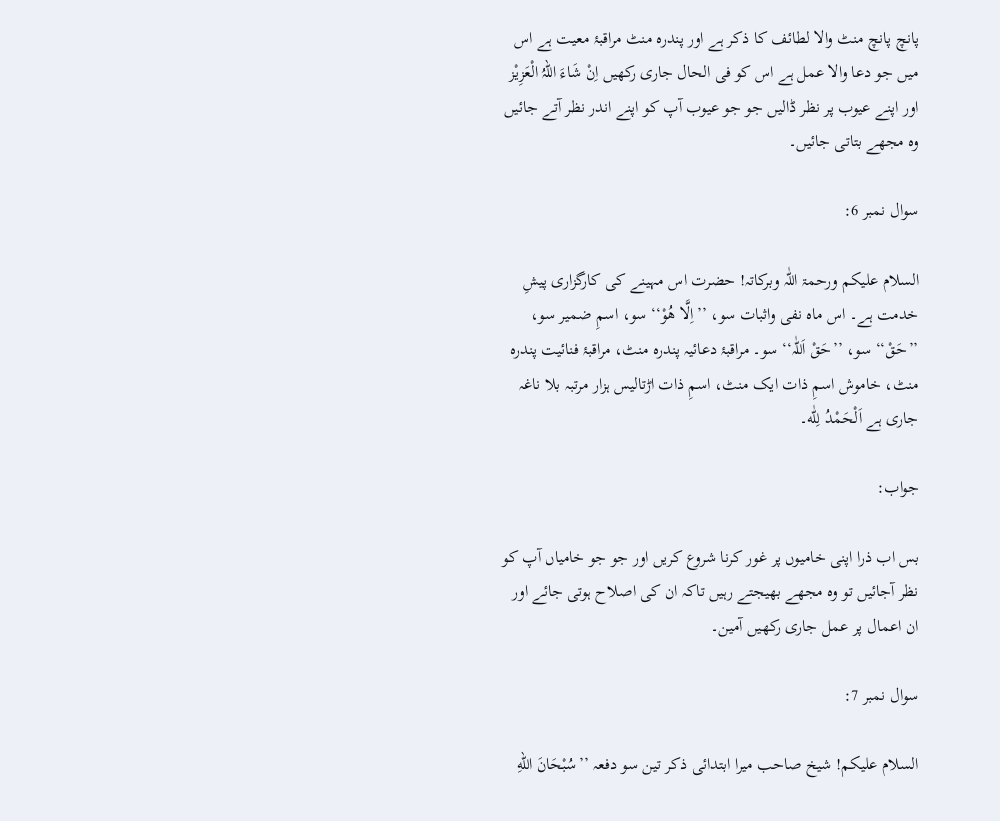پانچ پانچ منٹ والا لطائف کا ذکر ہے اور پندرہ منٹ مراقبۂ معیت ہے اس میں جو دعا والا عمل ہے اس کو فی الحال جاری رکھیں اِنْ شَاءَ اللہُ الْعَزِیْز اور اپنے عیوب پر نظر ڈالیں جو جو عیوب آپ کو اپنے اندر نظر آتے جائیں وہ مجھے بتاتی جائیں۔

سوال نمبر 6:

السلام علیکم ورحمۃ اللّٰہ وبرکاتہ! حضرت اس مہینے کی کارگزاری پیشِ خدمت ہے۔ اس ماہ نفی واثبات سو، ’’اِلَّا ھُوْ‘‘ سو، اسمِ ضمیر سو، ’’حَقْ‘‘ سو، ’’حَقْ اَللّٰہ‘‘ سو۔ مراقبۂ دعائیہ پندرہ منٹ، مراقبۂ فنائیت پندرہ منٹ، خاموش اسمِ ذات ایک منٹ، اسمِ ذات اڑتالیس ہزار مرتبہ بلا ناغہ جاری ہے اَلْحَمْدُ لِلّٰه۔

جواب:

بس اب ذرا اپنی خامیوں پر غور کرنا شروع کریں اور جو جو خامیاں آپ کو نظر آجائیں تو وہ مجھے بھیجتے رہیں تاکہ ان کی اصلاح ہوتی جائے اور ان اعمال پر عمل جاری رکھیں آمین۔

سوال نمبر 7:

السلام علیکم! شیخ صاحب میرا ابتدائی ذکر تین سو دفعہ ’’سُبْحَانَ اللهِ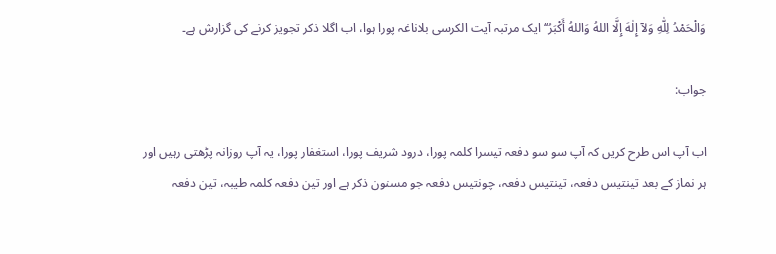وَالْحَمْدُ لِلّٰهِ وَلآ إِلٰهَ إِلَّا اللهُ وَاللهُ أَكْبَرُ‘‘ ایک مرتبہ آیت الکرسی بلاناغہ پورا ہوا، اب اگلا ذکر تجویز کرنے کی گزارش ہے۔

جواب:

اب آپ اس طرح کریں کہ آپ سو سو دفعہ تیسرا کلمہ پورا، درود شریف پورا، استغفار پورا، یہ آپ روزانہ پڑھتی رہیں اور ہر نماز کے بعد تینتیس دفعہ، تینتیس دفعہ، چونتیس دفعہ جو مسنون ذکر ہے اور تین دفعہ کلمہ طیبہ، تین دفعہ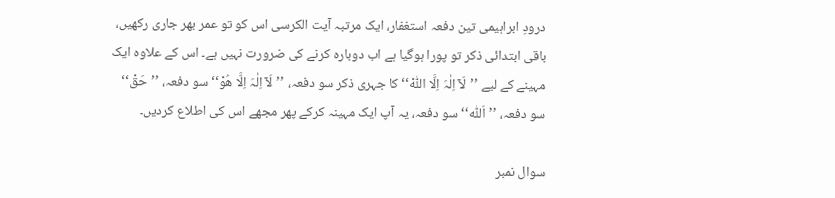درودِ ابراہیمی تین دفعہ استغفار، ایک مرتبہ آیت الکرسی اس کو تو عمر بھر جاری رکھیں، باقی ابتدائی ذکر تو پورا ہوگیا ہے اب دوبارہ کرنے کی ضرورت نہیں ہے۔ اس کے علاوہ ایک مہینے کے لیے ’’لَآ اِلٰہَ اِلَّا اللّٰہْ‘‘ کا جہری ذکر سو دفعہ، ’’لَآ اِلٰہَ اِلَّا ھُوْ‘‘ سو دفعہ، ’’حَقْ‘‘ سو دفعہ، ’’اَللّٰہ‘‘ سو دفعہ، یہ آپ ایک مہینہ کرکے پھر مجھے اس کی اطلاع کردیں۔

سوال نمبر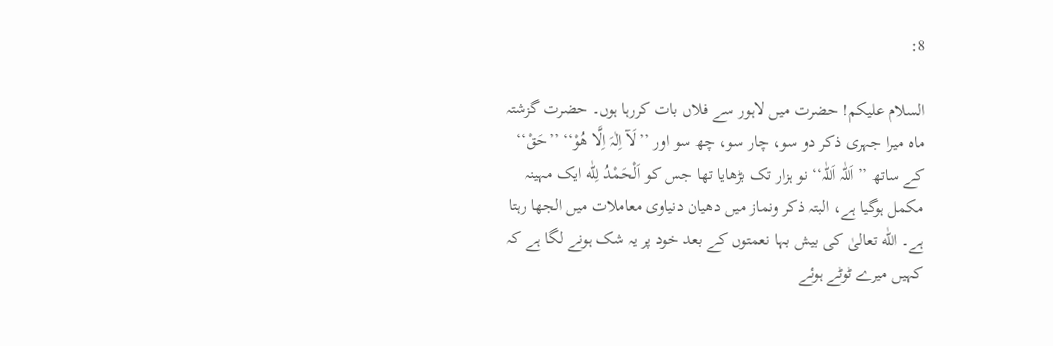8:

السلام علیکم! حضرت میں لاہور سے فلاں بات کررہا ہوں۔ حضرت گزشتہ ماہ میرا جہری ذکر دو سو، چار سو، چھ سو اور ’’لَآ اِلٰہَ اِلَّا ھُوْ‘‘ ’’حَقْ‘‘ کے ساتھ ’’اَللّٰہ اَللّٰہ‘‘ نو ہزار تک بڑھایا تھا جس کو اَلْحَمْدُ لِلّٰه ایک مہینہ مکمل ہوگیا ہے، البتہ ذکر ونماز میں دھیان دنیاوی معاملات میں الجھا رہتا ہے۔ اللّٰه تعالیٰ کی بیش بہا نعمتوں کے بعد خود پر یہ شک ہونے لگا ہے کہ کہیں میرے ٹوٹے ہوئے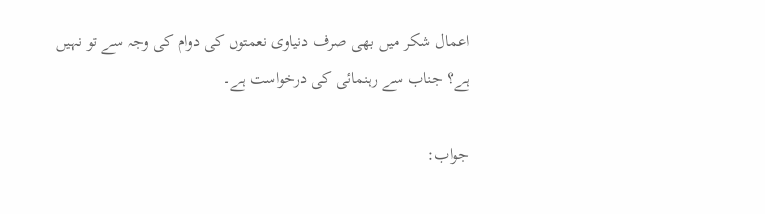اعمال شکر میں بھی صرف دنیاوی نعمتوں کی دوام کی وجہ سے تو نہیں ہے؟ جناب سے رہنمائی کی درخواست ہے۔

جواب: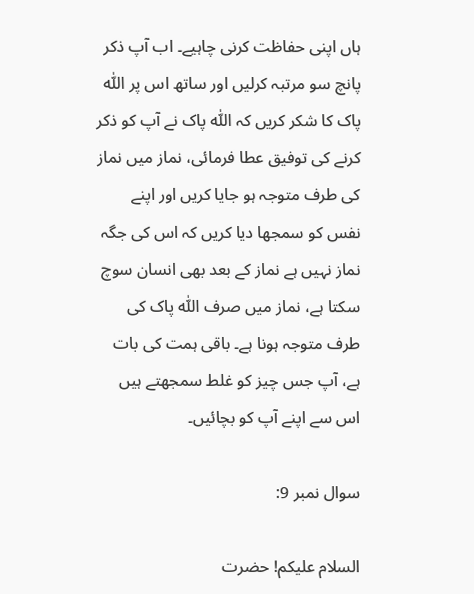ہاں اپنی حفاظت کرنی چاہیے۔ اب آپ ذکر پانچ سو مرتبہ کرلیں اور ساتھ اس پر اللّٰه پاک کا شکر کریں کہ اللّٰه پاک نے آپ کو ذکر کرنے کی توفیق عطا فرمائی، نماز میں نماز کی طرف متوجہ ہو جایا کریں اور اپنے نفس کو سمجھا دیا کریں کہ اس کی جگہ نماز نہیں ہے نماز کے بعد بھی انسان سوچ سکتا ہے، نماز میں صرف اللّٰه پاک کی طرف متوجہ ہونا ہے۔ باقی ہمت کی بات ہے، آپ جس چیز کو غلط سمجھتے ہیں اس سے اپنے آپ کو بچائیں۔

سوال نمبر 9:

السلام علیکم! حضرت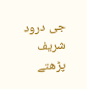جی درود شریف پڑھتے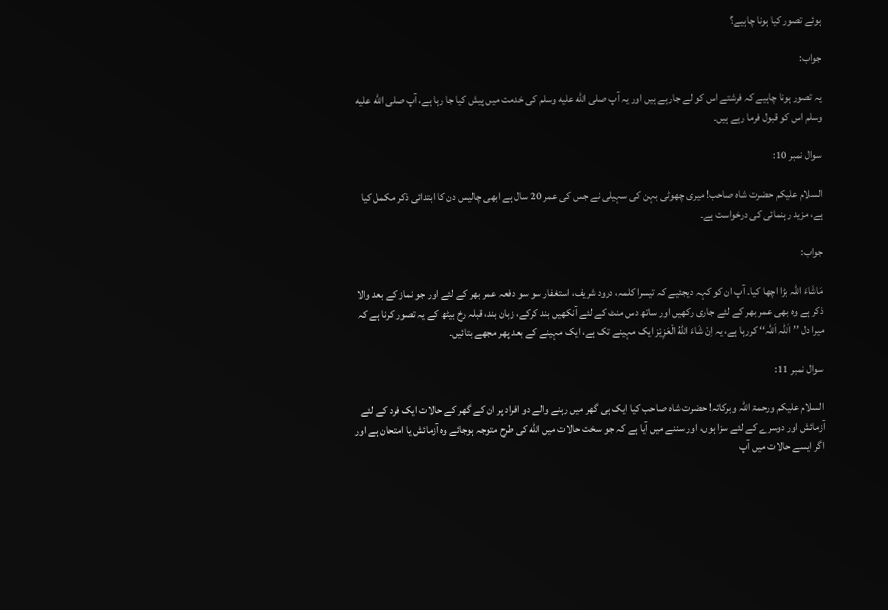ہوئے تصور کیا ہونا چاہیے؟

جواب:

یہ تصور ہونا چاہیے کہ فرشتے اس کو لے جارہے ہیں اور یہ آپ صلى الله عليه وسلم کی خدمت میں پیش کیا جا رہا ہے، آپ صلى الله عليه وسلم اس کو قبول فرما رہے ہیں۔

سوال نمبر 10:

السلام علیکم حضرت شاہ صاحب! میری چھوٹی بہن کی سہیلی نے جس کی عمر 20 سال ہے ابھی چالیس دن کا ابتدائی ذکر مکمل کیا ہے، مزید رہنمائی کی درخواست ہے۔

جواب:

مَاشَاءَ اللّٰہ بڑا اچھا کیا۔ آپ ان کو کہہ دیجئیے کہ تیسرا کلمہ، درود شریف، استغفار سو سو دفعہ عمر بھر کے لئے اور جو نماز کے بعد والا ذکر ہے وہ بھی عمر بھر کے لئے جاری رکھیں اور ساتھ دس منٹ کے لئے آنکھیں بند کرکے، زبان بند، قبلہ رخ بیٹھ کے یہ تصور کرنا ہے کہ میرا دل ’’اَللّٰہ اَللّٰہ‘‘ کررہا ہے، یہ اِنْ شَاءَ اللّٰهُ الْعَزِیْز ایک مہینے تک ہے، ایک مہینے کے بعد پھر مجھے بتائیں۔

سوال نمبر 11:

السلام علیکم ورحمۃ اللّٰہ وبرکاتہ! حضرت شاہ صاحب کیا ایک ہی گھر میں رہنے والے دو افراد پر ان کے گھر کے حالات ایک فرد کے لئے آزمائش اور دوسرے کے لئے سزا ہوں، اور سننے میں آیا ہے کہ جو سخت حالات میں اللّٰه کی طرح متوجہ ہوجائے وہ آزمائش یا امتحان ہے اور اگر ایسے حالات میں آپ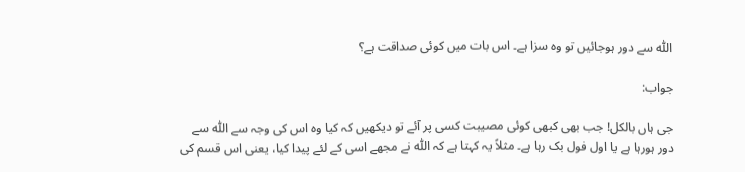اللّٰه سے دور ہوجائیں تو وہ سزا ہے۔ اس بات میں کوئی صداقت ہے؟

جواب:

جی ہاں بالکل! جب بھی کبھی کوئی مصیبت کسی پر آئے تو دیکھیں کہ کیا وہ اس کی وجہ سے اللّٰه سے دور ہورہا ہے یا اول فول بک رہا ہے۔ مثلاً یہ کہتا ہے کہ اللّٰه نے مجھے اسی کے لئے پیدا کیا، یعنی اس قسم کی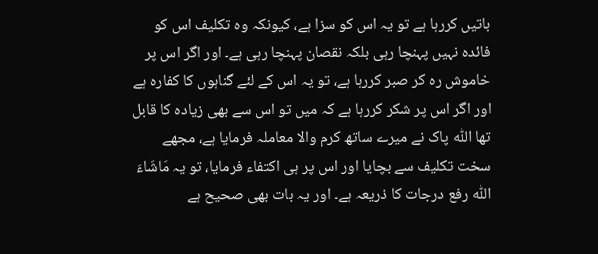باتیں کررہا ہے تو یہ اس کو سزا ہے، کیونکہ وہ تکلیف اس کو فائدہ نہیں پہنچا رہی بلکہ نقصان پہنچا رہی ہے۔ اور اگر اس پر خاموش رہ کر صبر کررہا ہے، تو یہ اس کے لئے گناہوں کا کفارہ ہے اور اگر اس پر شکر کررہا ہے کہ میں تو اس سے بھی زیادہ کا قابل تھا اللّٰه پاک نے میرے ساتھ کرم والا معاملہ فرمایا ہے، مجھے سخت تکلیف سے بچایا اور اس پر ہی اکتفاء فرمایا، تو یہ مَاشَاءَ اللّٰہ رفع درجات کا ذریعہ ہے۔ اور یہ بات بھی صحیح ہے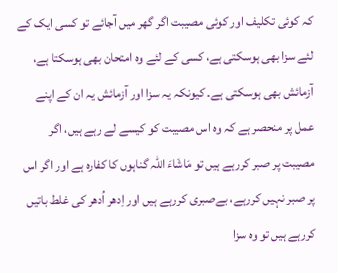کہ کوئی تکلیف اور کوئی مصیبت اگر گھر میں آجائے تو کسی ایک کے لئے سزا بھی ہوسکتی ہے، کسی کے لئے وہ امتحان بھی ہوسکتا ہے، آزمائش بھی ہوسکتی ہے۔ کیونکہ یہ سزا اور آزمائش یہ ان کے اپنے عمل پر منحصر ہے کہ وہ اس مصیبت کو کیسے لے رہے ہیں، اگر مصیبت پر صبر کررہے ہیں تو مَاشَاءَ اللّٰہ گناہوں کا کفارہ ہے اور اگر اس پر صبر نہیں کررہے، بےصبری کررہے ہیں اور اِدھر اُدھر کی غلط باتیں کررہے ہیں تو وہ سزا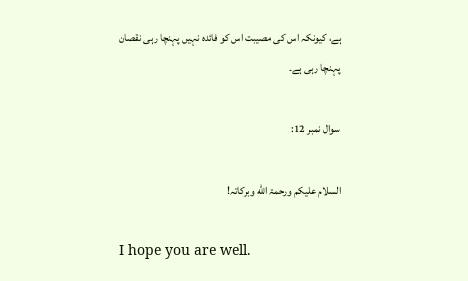ہے، کیونکہ اس کی مصیبت اس کو فائدہ نہیں پہنچا رہی نقصان پہنچا رہی ہے۔

سوال نمبر 12:

السلام علیکم ورحمۃ اللّٰه وبرکاتہ!

I hope you are well.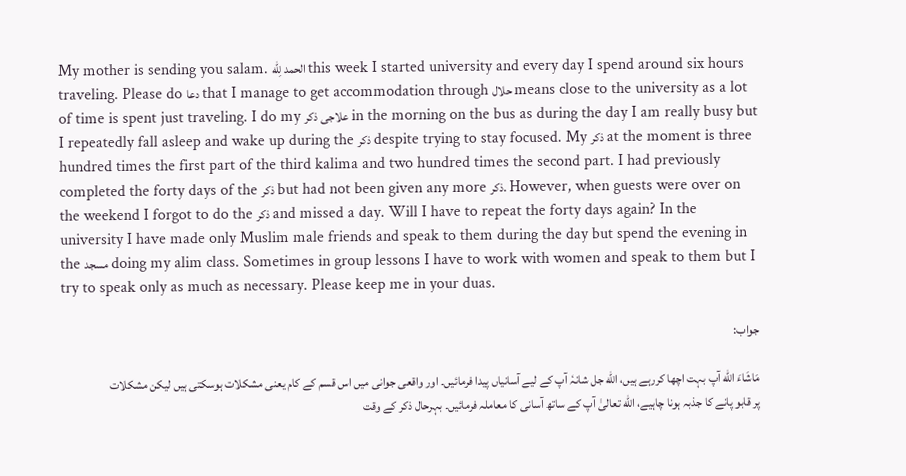My mother is sending you salam. الحمد لِلّٰه this week I started university and every day I spend around six hours traveling. Please do دعا that I manage to get accommodation through حلال means close to the university as a lot of time is spent just traveling. I do my علاجی ذکر in the morning on the bus as during the day I am really busy but I repeatedly fall asleep and wake up during the ذکر despite trying to stay focused. My ذکر at the moment is three hundred times the first part of the third kalima and two hundred times the second part. I had previously completed the forty days of the ذکر but had not been given any more ذکر. However, when guests were over on the weekend I forgot to do the ذکر and missed a day. Will I have to repeat the forty days again? In the university I have made only Muslim male friends and speak to them during the day but spend the evening in the مسجد doing my alim class. Sometimes in group lessons I have to work with women and speak to them but I try to speak only as much as necessary. Please keep me in your duas.

جواب:

مَاشَاءَ اللّٰه آپ بہت اچھا کررہے ہیں، اللّٰه جل شانہٗ آپ کے لیے آسانیاں پیدا فرمائیں۔ اور واقعی جوانی میں اس قسم کے کام یعنی مشکلات ہوسکتی ہیں لیکن مشکلات پر قابو پانے کا جذبہ ہونا چاہیے، اللّٰه تعالیٰ آپ کے ساتھ آسانی کا معاملہ فرمائیں۔ بہرحال ذکر کے وقت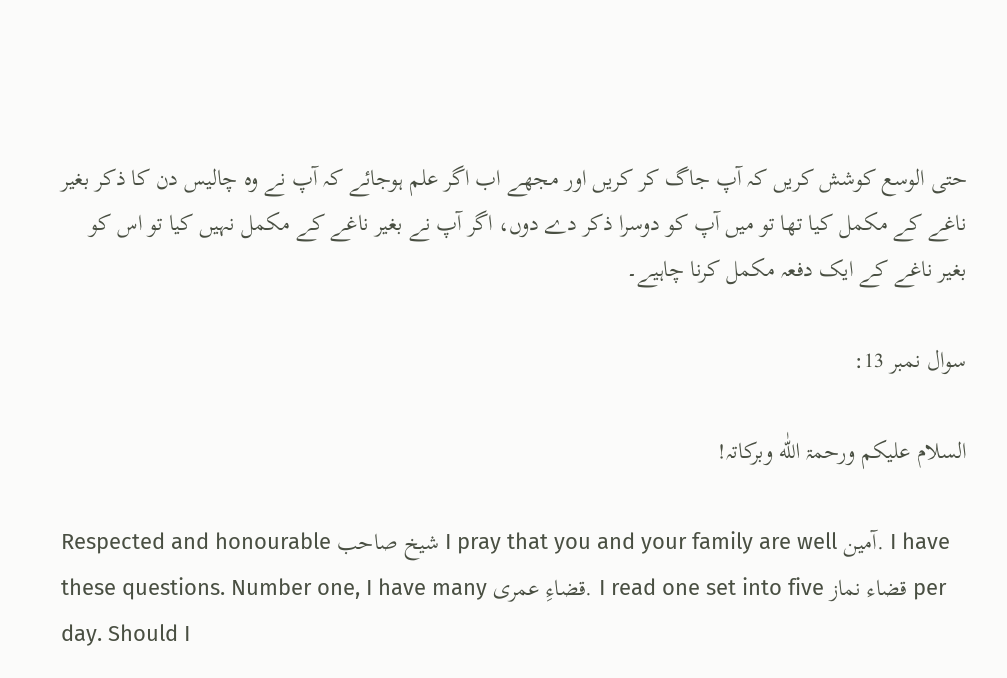حتی الوسع کوشش کریں کہ آپ جاگ کر کریں اور مجھے اب اگر علم ہوجائے کہ آپ نے وہ چالیس دن کا ذکر بغیر ناغے کے مکمل کیا تھا تو میں آپ کو دوسرا ذکر دے دوں، اگر آپ نے بغیر ناغے کے مکمل نہیں کیا تو اس کو بغیر ناغے کے ایک دفعہ مکمل کرنا چاہیے۔

سوال نمبر 13:

السلام علیکم ورحمۃ اللّٰه وبرکاتہ!

Respected and honourable شیخ صاحب I pray that you and your family are well آمین. I have these questions. Number one, I have many قضاءِ عمری. I read one set into five قضاء نماز per day. Should I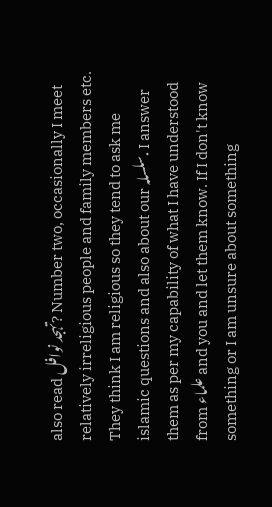also read تہجد نوافل? Number two, occasionally I meet relatively irreligious people and family members etc. They think I am religious so they tend to ask me islamic questions and also about our سلسلہ. I answer them as per my capability of what I have understood from علماء and you and let them know. If I don't know something or I am unsure about something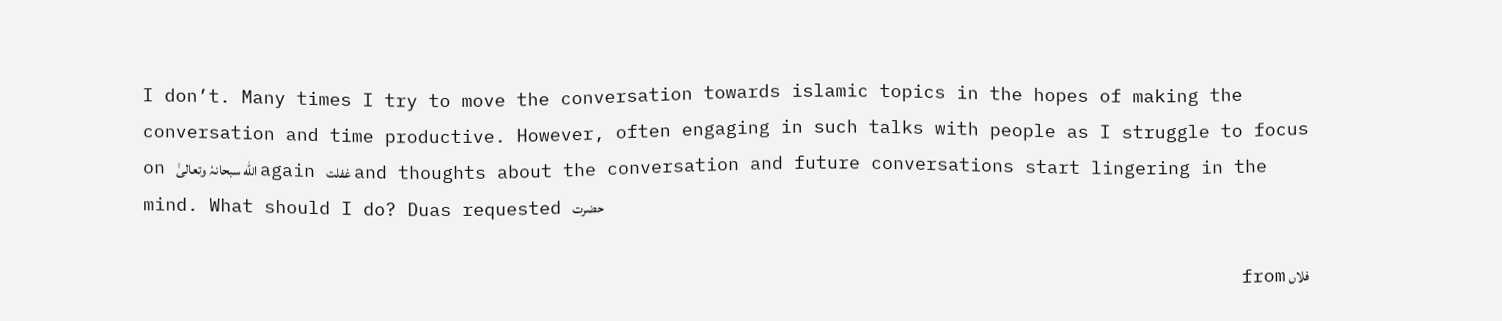I don’t. Many times I try to move the conversation towards islamic topics in the hopes of making the conversation and time productive. However, often engaging in such talks with people as I struggle to focus on اللّٰه سبحانہٗ وتعالیٰ again غفلت and thoughts about the conversation and future conversations start lingering in the mind. What should I do? Duas requested حضرت

فلاں from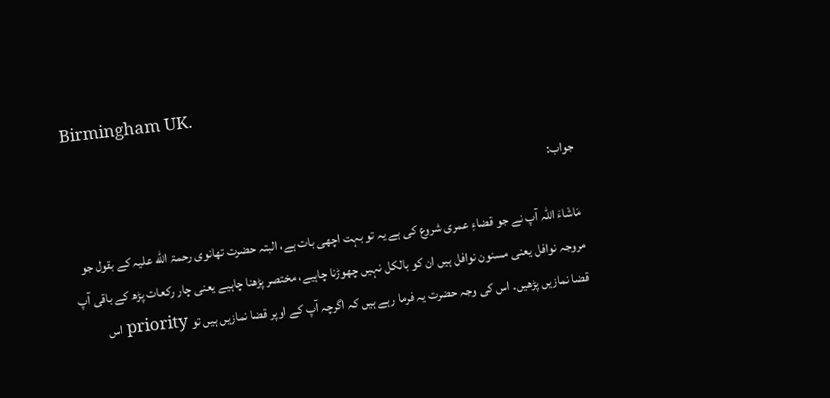Birmingham UK.

جواب:

مَاشَاءَ اللّٰہ آپ نے جو قضاءِ عمری شروع کی ہے یہ تو بہت اچھی بات ہے، البتہ حضرت تھانوی رحمۃ اللّٰه علیہ کے بقول جو مروجہ نوافل یعنی مسنون نوافل ہیں ان کو بالکل نہیں چھوڑنا چاہیے، مختصر پڑھنا چاہیے یعنی چار رکعات پڑھ کے باقی آپ قضا نمازیں پڑھیں۔ اس کی وجہ حضرت یہ فرما رہے ہیں کہ اگرچہ آپ کے اوپر قضا نمازیں ہیں تو priority اس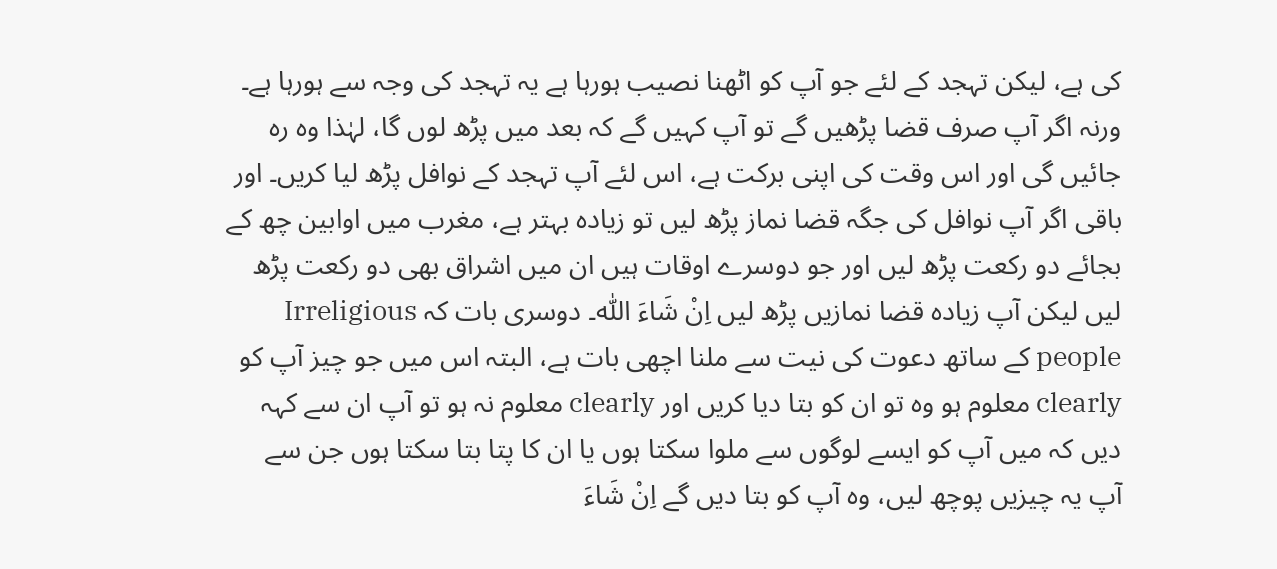کی ہے، لیکن تہجد کے لئے جو آپ کو اٹھنا نصیب ہورہا ہے یہ تہجد کی وجہ سے ہورہا ہے۔ ورنہ اگر آپ صرف قضا پڑھیں گے تو آپ کہیں گے کہ بعد میں پڑھ لوں گا، لہٰذا وہ رہ جائیں گی اور اس وقت کی اپنی برکت ہے، اس لئے آپ تہجد کے نوافل پڑھ لیا کریں۔ اور باقی اگر آپ نوافل کی جگہ قضا نماز پڑھ لیں تو زیادہ بہتر ہے، مغرب میں اوابین چھ کے بجائے دو رکعت پڑھ لیں اور جو دوسرے اوقات ہیں ان میں اشراق بھی دو رکعت پڑھ لیں لیکن آپ زیادہ قضا نمازیں پڑھ لیں اِنْ شَاءَ اللّٰه۔ دوسری بات کہ Irreligious people کے ساتھ دعوت کی نیت سے ملنا اچھی بات ہے، البتہ اس میں جو چیز آپ کو clearly معلوم ہو وہ تو ان کو بتا دیا کریں اور clearly معلوم نہ ہو تو آپ ان سے کہہ دیں کہ میں آپ کو ایسے لوگوں سے ملوا سکتا ہوں یا ان کا پتا بتا سکتا ہوں جن سے آپ یہ چیزیں پوچھ لیں، وہ آپ کو بتا دیں گے اِنْ شَاءَ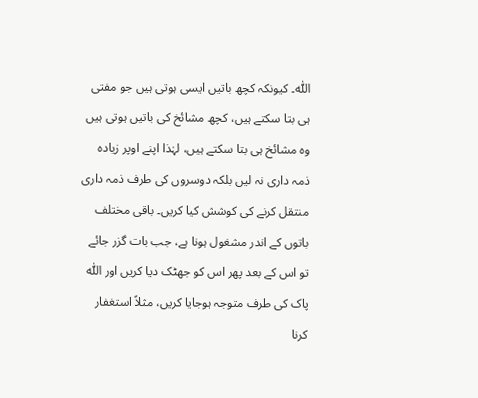اللّٰه۔ کیونکہ کچھ باتیں ایسی ہوتی ہیں جو مفتی ہی بتا سکتے ہیں، کچھ مشائخ کی باتیں ہوتی ہیں وہ مشائخ ہی بتا سکتے ہیں، لہٰذا اپنے اوپر زیادہ ذمہ داری نہ لیں بلکہ دوسروں کی طرف ذمہ داری منتقل کرنے کی کوشش کیا کریں۔ باقی مختلف باتوں کے اندر مشغول ہونا ہے، جب بات گزر جائے تو اس کے بعد پھر اس کو جھٹک دیا کریں اور اللّٰه پاک کی طرف متوجہ ہوجایا کریں، مثلاً استغفار کرنا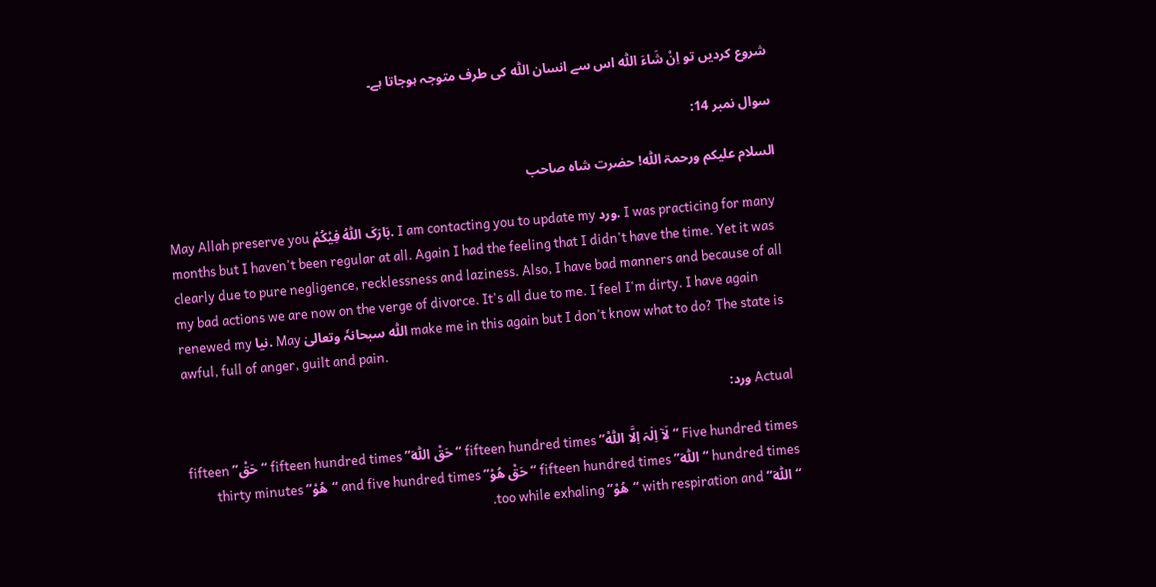شروع کردیں تو اِنْ شَاءَ اللّٰه اس سے انسان اللّٰه کی طرف متوجہ ہوجاتا ہے۔

سوال نمبر 14:

السلام علیکم ورحمۃ اللّٰه! حضرت شاہ صاحب

May Allah preserve you بَارَکَ اللّٰهُ فِیْکُمْ. I am contacting you to update my ورد. I was practicing for many months but I haven't been regular at all. Again I had the feeling that I didn't have the time. Yet it was clearly due to pure negligence, recklessness and laziness. Also, I have bad manners and because of all my bad actions we are now on the verge of divorce. It's all due to me. I feel I'm dirty. I have again renewed my نیا. May اللّٰہ سبحانہٗ وتعالیٰ make me in this again but I don't know what to do? The state is awful, full of anger, guilt and pain.

Actual ورد:

Five hundred times ‘‘لَآ اِلٰہَ اِلَّا اللّٰہْ’’ fifteen hundred times ‘‘حَقْ اَللّٰہ’’ fifteen hundred times ‘‘حَقْ’’ fifteen hundred times ‘‘اَللّٰہ’’ fifteen hundred times ‘‘حَقْ ھُوْ’’ and five hundred times ‘‘ھُوْ’’ thirty minutes ‘‘اَللّٰہ’’ with respiration and ‘‘ھُوْ’’ too while exhaling.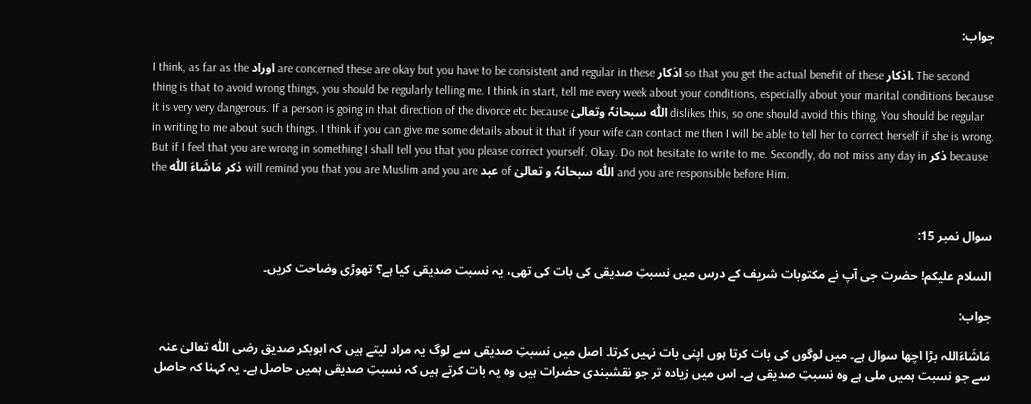جواب:

I think, as far as the اوراد are concerned these are okay but you have to be consistent and regular in these اذکار so that you get the actual benefit of these اذکار. The second thing is that to avoid wrong things, you should be regularly telling me. I think in start, tell me every week about your conditions, especially about your marital conditions because it is very very dangerous. If a person is going in that direction of the divorce etc because اللّٰه سبحانہٗ وتعالیٰ dislikes this, so one should avoid this thing. You should be regular in writing to me about such things. I think if you can give me some details about it that if your wife can contact me then I will be able to tell her to correct herself if she is wrong. But if I feel that you are wrong in something I shall tell you that you please correct yourself. Okay. Do not hesitate to write to me. Secondly, do not miss any day in ذکر because the ذکر مَاشَاءَ اللّٰه will remind you that you are Muslim and you are عبد of اللّٰه سبحانہٗ و تعالیٰ and you are responsible before Him.


سوال نمبر 15:

السلام علیکم! حضرت جی آپ نے مکتوبات شریف کے درس میں نسبتِ صدیقی کی بات کی تھی، یہ نسبت صدیقی کیا ہے؟ تھوڑی وضاحت کریں۔

جواب:

مَاشَاءَاللہ بڑا اچھا سوال ہے۔ میں لوگوں کی بات کرتا ہوں اپنی بات نہیں کرتا۔ اصل میں نسبتِ صدیقی سے لوگ یہ مراد لیتے ہیں کہ ابوبکر صدیق رضی اللّٰه تعالیٰ عنہ سے جو نسبت ہمیں ملی ہے وہ نسبتِ صدیقی ہے۔ اس میں زیادہ تر جو نقشبندی حضرات ہیں وہ یہ بات کرتے ہیں کہ نسبتِ صدیقی ہمیں حاصل ہے۔ یہ کہنا کہ حاصل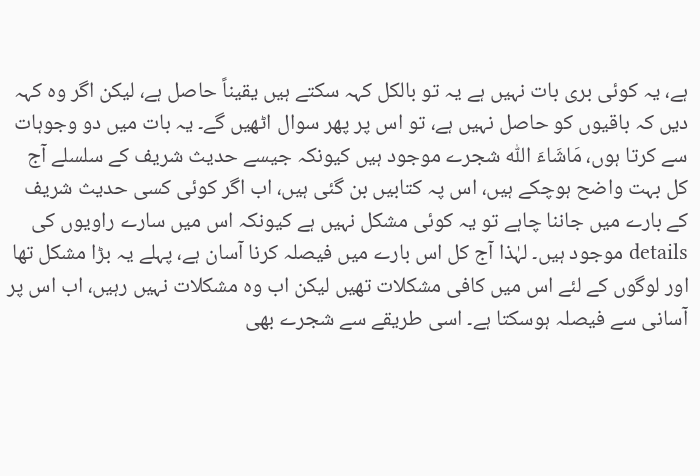ہے، یہ کوئی بری بات نہیں ہے یہ تو بالکل کہہ سکتے ہیں یقیناً حاصل ہے، لیکن اگر وہ کہہ دیں کہ باقیوں کو حاصل نہیں ہے، تو اس پر پھر سوال اٹھیں گے۔ یہ بات میں دو وجوہات سے کرتا ہوں، مَاشَاءَ اللّٰہ شجرے موجود ہیں کیونکہ جیسے حدیث شریف کے سلسلے آج کل بہت واضح ہوچکے ہیں، اس پہ کتابیں بن گئی ہیں، اب اگر کوئی کسی حدیث شریف کے بارے میں جاننا چاہے تو یہ کوئی مشکل نہیں ہے کیونکہ اس میں سارے راویوں کی details موجود ہیں۔ لہٰذا آج کل اس بارے میں فیصلہ کرنا آسان ہے، پہلے یہ بڑا مشکل تھا اور لوگوں کے لئے اس میں کافی مشکلات تھیں لیکن اب وہ مشکلات نہیں رہیں، اب اس پر آسانی سے فیصلہ ہوسکتا ہے۔ اسی طریقے سے شجرے بھی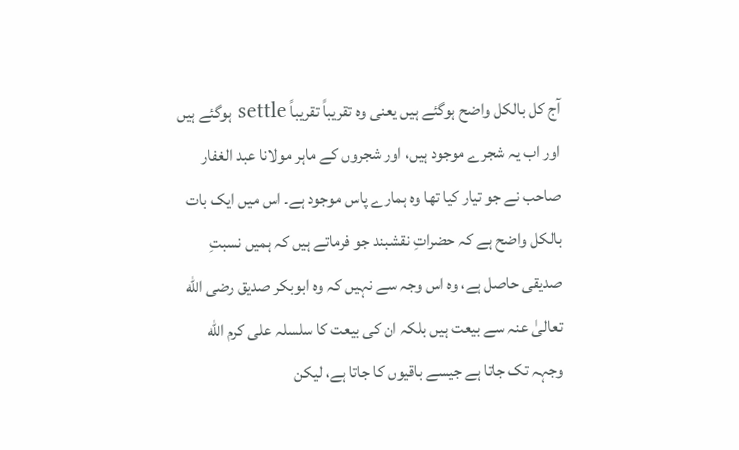آج کل بالکل واضح ہوگئے ہیں یعنی وہ تقریباً تقریباً settle ہوگئے ہیں اور اب یہ شجرے موجود ہیں، اور شجروں کے ماہر مولانا عبد الغفار صاحب نے جو تیار کیا تھا وہ ہمارے پاس موجود ہے۔ اس میں ایک بات بالکل واضح ہے کہ حضراتِ نقشبند جو فرماتے ہیں کہ ہمیں نسبتِ صدیقی حاصل ہے، وہ اس وجہ سے نہیں کہ وہ ابوبکر صدیق رضی اللّٰه تعالیٰ عنہ سے بیعت ہیں بلکہ ان کی بیعت کا سلسلہ علی کرم اللّٰه وجہہ تک جاتا ہے جیسے باقیوں کا جاتا ہے، لیکن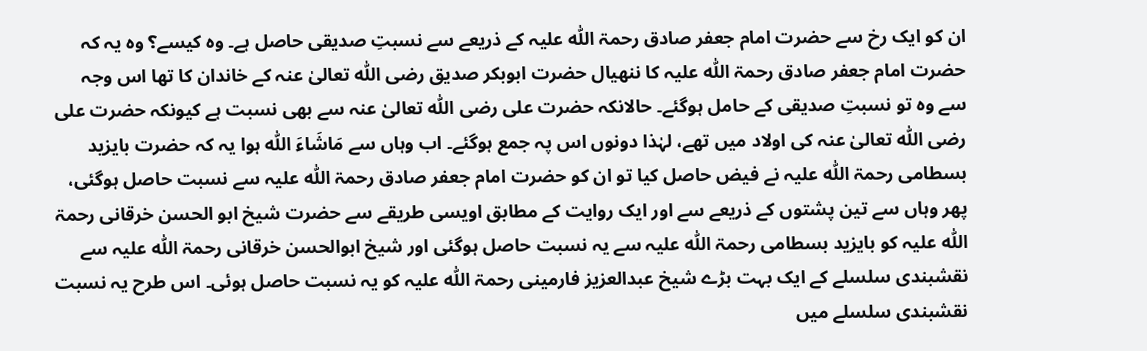ان کو ایک رخ سے حضرت امام جعفر صادق رحمۃ اللّٰہ علیہ کے ذریعے سے نسبتِ صدیقی حاصل ہے۔ وہ کیسے؟ وہ یہ کہ حضرت امام جعفر صادق رحمۃ اللّٰہ علیہ کا ننھیال حضرت ابوبکر صدیق رضی اللّٰه تعالیٰ عنہ کے خاندان کا تھا اس وجہ سے وہ تو نسبتِ صدیقی کے حامل ہوگئے۔ حالانکہ حضرت علی رضی اللّٰه تعالیٰ عنہ سے بھی نسبت ہے کیونکہ حضرت علی رضی اللّٰه تعالیٰ عنہ کی اولاد میں تھے، لہٰذا دونوں اس پہ جمع ہوگئے۔ اب وہاں سے مَاشَاءَ اللّٰہ ہوا یہ کہ حضرت بایزید بسطامی رحمۃ اللّٰہ علیہ نے فیض حاصل کیا تو ان کو حضرت امام جعفر صادق رحمۃ اللّٰہ علیہ سے نسبت حاصل ہوگئی، پھر وہاں سے تین پشتوں کے ذریعے سے اور ایک روایت کے مطابق اویسی طریقے سے حضرت شیخ ابو الحسن خرقانی رحمۃ اللّٰہ علیہ کو بایزید بسطامی رحمۃ اللّٰہ علیہ سے یہ نسبت حاصل ہوگئی اور شیخ ابوالحسن خرقانی رحمۃ اللّٰہ علیہ سے نقشبندی سلسلے کے ایک بہت بڑے شیخ عبدالعزیز فارمینی رحمۃ اللّٰه علیہ کو یہ نسبت حاصل ہوئی۔ اس طرح یہ نسبت نقشبندی سلسلے میں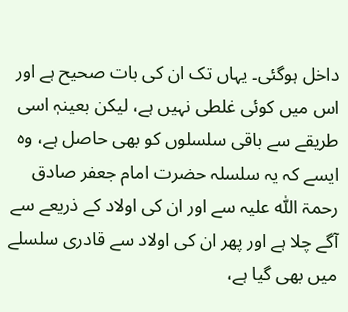داخل ہوگئی۔ یہاں تک ان کی بات صحیح ہے اور اس میں کوئی غلطی نہیں ہے، لیکن بعینہٖ اسی طریقے سے باقی سلسلوں کو بھی حاصل ہے، وہ ایسے کہ یہ سلسلہ حضرت امام جعفر صادق رحمۃ اللّٰہ علیہ سے اور ان کی اولاد کے ذریعے سے آگے چلا ہے اور پھر ان کی اولاد سے قادری سلسلے میں بھی گیا ہے،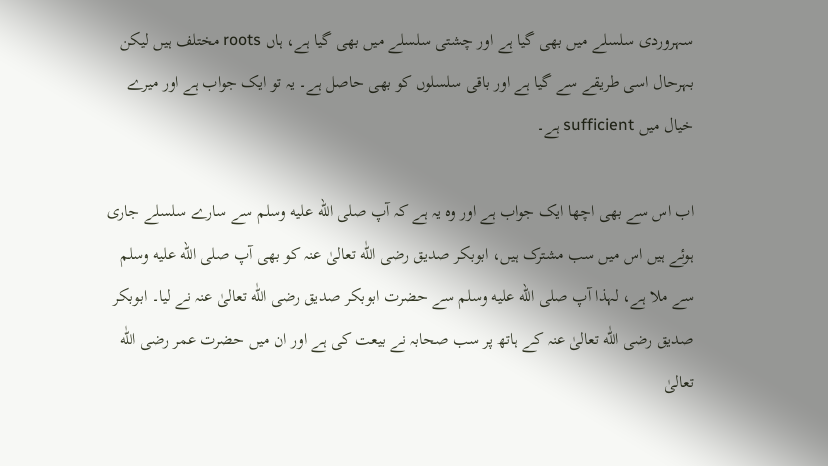سہروردی سلسلے میں بھی گیا ہے اور چشتی سلسلے میں بھی گیا ہے، ہاں roots مختلف ہیں لیکن بہرحال اسی طریقے سے گیا ہے اور باقی سلسلوں کو بھی حاصل ہے۔ یہ تو ایک جواب ہے اور میرے خیال میں sufficient ہے۔

اب اس سے بھی اچھا ایک جواب ہے اور وہ یہ ہے کہ آپ صلى الله عليه وسلم سے سارے سلسلے جاری ہوئے ہیں اس میں سب مشترک ہیں، ابوبکر صدیق رضی اللّٰه تعالیٰ عنہ کو بھی آپ صلى الله عليه وسلم سے ملا ہے، لہذا آپ صلى الله عليه وسلم سے حضرت ابوبکر صدیق رضی اللّٰه تعالیٰ عنہ نے لیا۔ ابوبکر صدیق رضی اللّٰه تعالیٰ عنہ کے ہاتھ پر سب صحابہ نے بیعت کی ہے اور ان میں حضرت عمر رضی اللّٰه تعالیٰ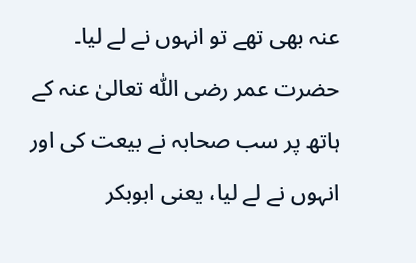عنہ بھی تھے تو انہوں نے لے لیا۔ حضرت عمر رضی اللّٰه تعالیٰ عنہ کے ہاتھ پر سب صحابہ نے بیعت کی اور انہوں نے لے لیا، یعنی ابوبکر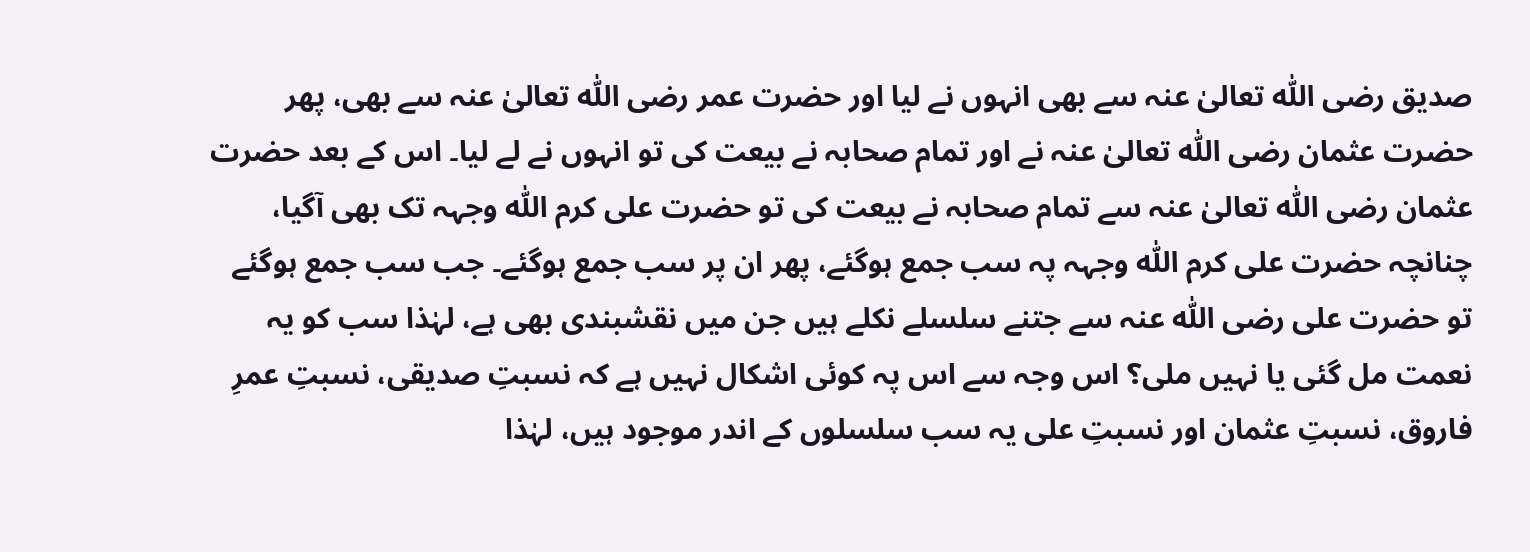صدیق رضی اللّٰه تعالیٰ عنہ سے بھی انہوں نے لیا اور حضرت عمر رضی اللّٰه تعالیٰ عنہ سے بھی، پھر حضرت عثمان رضی اللّٰه تعالیٰ عنہ نے اور تمام صحابہ نے بیعت کی تو انہوں نے لے لیا۔ اس کے بعد حضرت عثمان رضی اللّٰه تعالیٰ عنہ سے تمام صحابہ نے بیعت کی تو حضرت علی کرم اللّٰه وجہہ تک بھی آگیا، چنانچہ حضرت علی کرم اللّٰه وجہہ پہ سب جمع ہوگئے، پھر ان پر سب جمع ہوگئے۔ جب سب جمع ہوگئے تو حضرت علی رضی اللّٰه عنہ سے جتنے سلسلے نکلے ہیں جن میں نقشبندی بھی ہے، لہٰذا سب کو یہ نعمت مل گئی یا نہیں ملی؟ اس وجہ سے اس پہ کوئی اشکال نہیں ہے کہ نسبتِ صدیقی، نسبتِ عمرِ فاروق، نسبتِ عثمان اور نسبتِ علی یہ سب سلسلوں کے اندر موجود ہیں، لہٰذا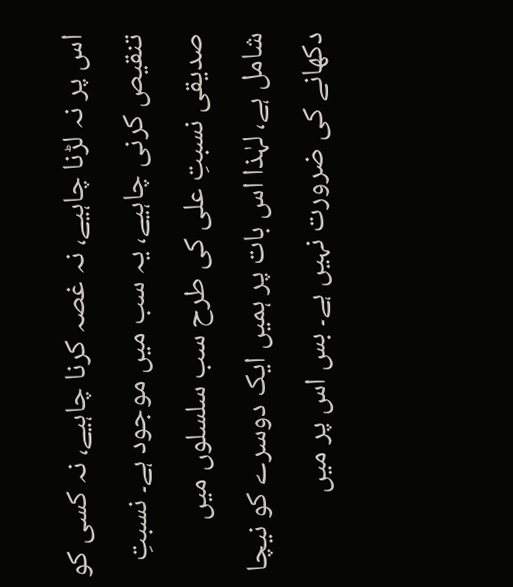اس پر نہ لڑنا چاہیے، نہ غصہ کرنا چاہیے، نہ کسی کو تنقیص کرنی چاہیے، یہ سب میں موجود ہے۔ نسبتِ صدیقی نسبتِ علی کی طرح سب سلسلوں میں شامل ہے، لہٰذا اس بات پر ہمیں ایک دوسرے کو نیچا دکھانے کی ضرورت نہیں ہے۔ بس اس پر میں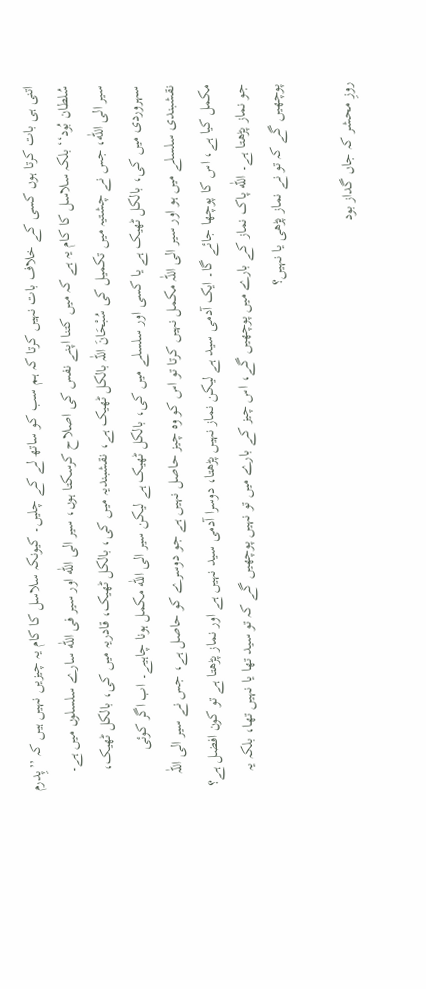اتنی ہی بات کرتا ہوں کسی کے خلاف بات نہیں کرتا کہ ہم سب کو ساتھ لے کے چلیں۔ کیونکہ سلاسل کا کام یہ چیزیں نہیں ہیں کہ ’’پِدرم سُلطان بُود‘‘ بلکہ سلاسل کا کام یہ ہے کہ میں کتنا اپنے نفس کی اصلاح کرسکتا ہوں، سیر الی اللّٰه اور سیر فی اللّٰه سارے سلسلوں میں ہے۔ سیر الی اللّٰه، جس نے چشتیہ میں تکمیل کی سُبْحَانَ اللّٰہ بالکل ٹھیک ہے، نقشبندیہ میں کی، بالکل ٹھیک، قادریہ میں کی، بالکل ٹھیک، سہروردی میں کی، بالکل ٹھیک ہے یا کسی اور سلسلے میں کی، بالکل ٹھیک ہے لیکن سیر الی اللّٰه مکمل ہونا چاہیے۔ اب اگر کوئی نقشبندی سلسلے میں ہو اور سیر الی اللّٰہ مکمل نہیں کرتا تو اس کو وہ چیز حاصل نہیں ہے جو دوسرے کو حاصل ہے، جس نے سیر الی اللّٰہ مکمل کیا ہے، اس کا پوچھا جائے گا۔ ایک آدمی سید ہے لیکن نماز نہیں پڑھتا، دوسرا آدمی سید نہیں ہے اور نماز پڑھتا ہے تو کون افضل ہے؟ جو نماز پڑھتا ہے۔ اللّٰه پاک نماز کے بارے میں پوچھیں گے، اس چیز کے بارے میں تو نہیں پوچھیں گے کہ تو سید تھا یا نہیں تھا، بلکہ یہ پوچھیں گے کہ تو نے نماز پڑھی یا نہیں؟

روزِ محشر کہ جاں گداز بود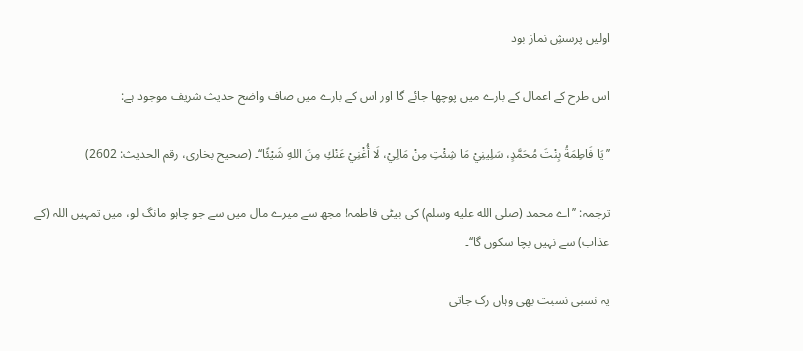اولیں پرسشِ نماز بود

اس طرح کے اعمال کے بارے میں پوچھا جائے گا اور اس کے بارے میں صاف واضح حدیث شریف موجود ہے:

’’يَا فَاطِمَةُ بِنْتَ مُحَمَّدٍ، سَلِينِيْ مَا شِئْتِ مِنْ مَالِيْ، لَا أُغْنِيْ عَنْكِ مِنَ اللهِ شَيْئًا‘‘۔ (صحیح بخاری، رقم الحدیث: 2602)

ترجمہ: ’’اے محمد (صلى الله عليه وسلم) کی بیٹی فاطمہ! مجھ سے میرے مال میں سے جو چاہو مانگ لو، میں تمہیں اللہ (کے عذاب) سے نہیں بچا سکوں گا‘‘۔

یہ نسبی نسبت بھی وہاں رک جاتی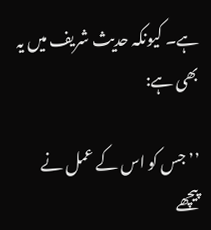ہے۔ کیونکہ حدیث شریف میں یہ بھی ہے:

’’جس کو اس کے عمل نے پیچھے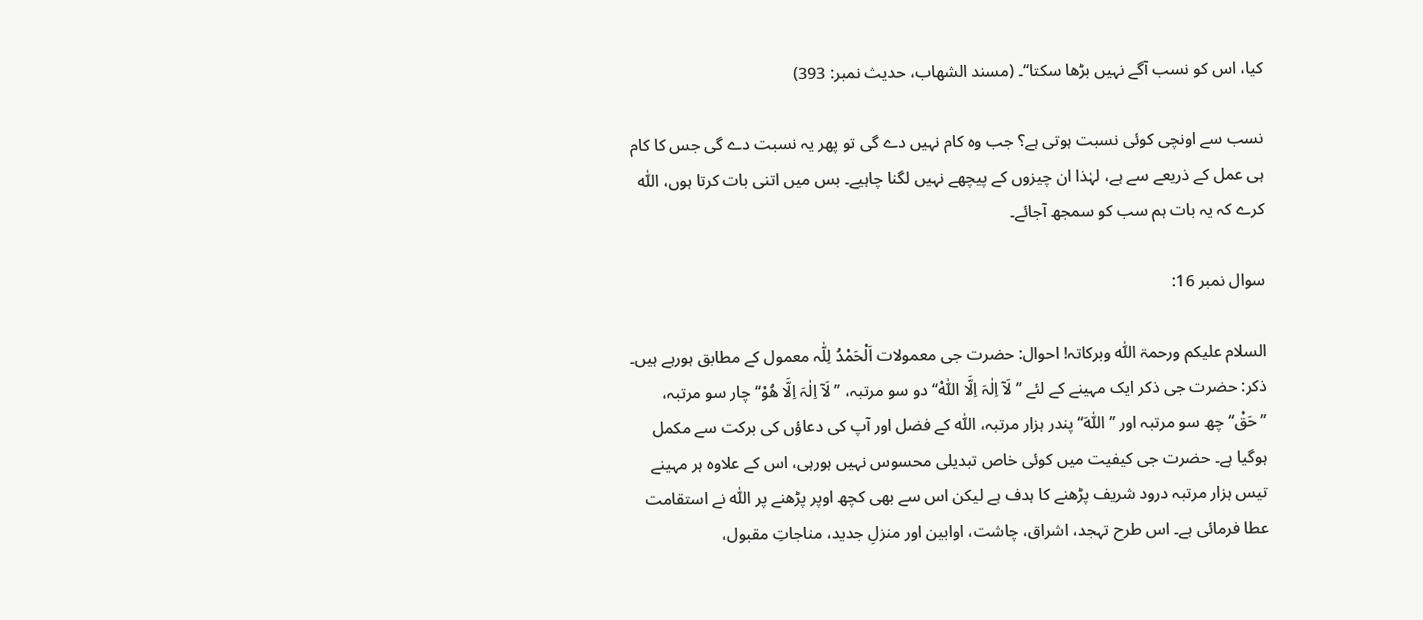کیا، اس کو نسب آگے نہیں بڑھا سکتا‘‘۔ (مسند الشهاب، حدیث نمبر: 393)

نسب سے اونچی کوئی نسبت ہوتی ہے؟ جب وہ کام نہیں دے گی تو پھر یہ نسبت دے گی جس کا کام ہی عمل کے ذریعے سے ہے، لہٰذا ان چیزوں کے پیچھے نہیں لگنا چاہیے۔ بس میں اتنی بات کرتا ہوں، اللّٰه کرے کہ یہ بات ہم سب کو سمجھ آجائے۔

سوال نمبر 16:

السلام علیکم ورحمۃ اللّٰه وبرکاتہ! احوال: حضرت جی معمولات اَلْحَمْدُ لِلّٰہ معمول کے مطابق ہورہے ہیں۔ ذکر: حضرت جی ذکر ایک مہینے کے لئے ’’لَآ اِلٰہَ اِلَّا اللّٰہْ‘‘ دو سو مرتبہ، ’’لَآ اِلٰہَ اِلَّا ھُوْ‘‘ چار سو مرتبہ، ’’حَقْ‘‘ چھ سو مرتبہ اور ’’اَللّٰہ‘‘ پندر ہزار مرتبہ، اللّٰه کے فضل اور آپ کی دعاؤں کی برکت سے مکمل ہوگیا ہے۔ حضرت جی کیفیت میں کوئی خاص تبدیلی محسوس نہیں ہورہی، اس کے علاوہ ہر مہینے تیس ہزار مرتبہ درود شریف پڑھنے کا ہدف ہے لیکن اس سے بھی کچھ اوپر پڑھنے پر اللّٰه نے استقامت عطا فرمائی ہے۔ اس طرح تہجد، اشراق، چاشت، اوابین اور منزلِ جدید، مناجاتِ مقبول،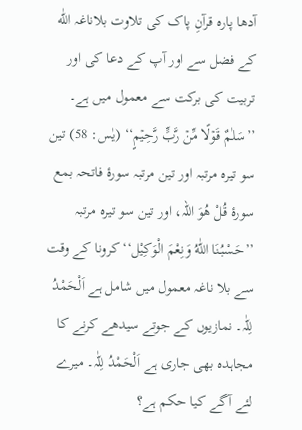آدھا پارہ قرآنِ پاک کی تلاوت بلاناغہ اللّٰه کے فضل سے اور آپ کے دعا کی اور تربیت کی برکت سے معمول میں ہے۔ ’’سَلٰمٌ قَوۡلًا مِّنۡ رَّبٍّ رَّحِيۡمٍ‘‘ (یٰس: 58) تین سو تیرہ مرتبہ اور تین مرتبہ سورۂ فاتحہ بمع سورۂ قُلْ ھُوَ اللہ، اور تین سو تیرہ مرتبہ ’’حَسْبُنَا اللّٰهُ وَنِعْمَ الْوَكِیْل‘‘ کرونا کے وقت سے بلا ناغہ معمول میں شامل ہے اَلْحَمْدُ لِلّٰہ۔ نمازیوں کے جوتے سیدھے کرنے کا مجاہدہ بھی جاری ہے اَلْحَمْدُ لِلّٰہ۔ میرے لئے آگے کیا حکم ہے؟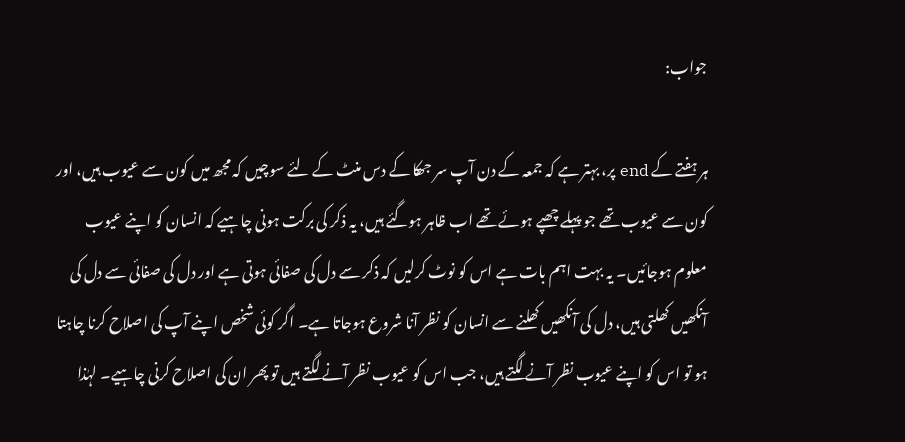جواب:

ہر ہفتے کے end پر، بہتر ہے کہ جمعہ کے دن آپ سر جھکا کے دس منٹ کے لئے سوچیں کہ مجھ میں کون سے عیوب ہیں، اور کون سے عیوب تھے جو پہلے چھپے ہوئے تھے اب ظاہر ہوگئے ہیں، یہ ذکر کی برکت ہونی چاہیے کہ انسان کو اپنے عیوب معلوم ہوجائیں۔ یہ بہت اہم بات ہے اس کو نوٹ کرلیں کہ ذکر سے دل کی صفائی ہوتی ہے اور دل کی صفائی سے دل کی آنکھیں کھلتی ہیں، دل کی آنکھیں کھلنے سے انسان کو نظر آنا شروع ہوجاتا ہے۔ اگر کوئی شخص اپنے آپ کی اصلاح کرنا چاہتا ہو تو اس کو اپنے عیوب نظر آنے لگتے ہیں، جب اس کو عیوب نظر آنے لگتے ہیں تو پھر ان کی اصلاح کرنی چاہیے۔ لہٰذا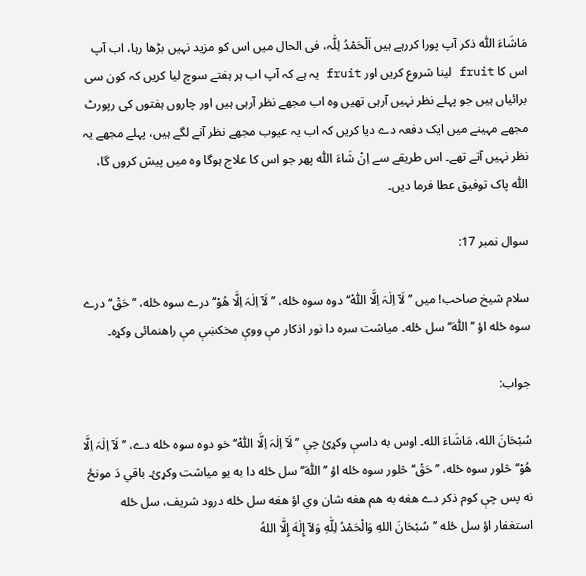مَاشَاءَ اللّٰہ ذکر آپ پورا کررہے ہیں اَلْحَمْدُ لِلّٰہ، فی الحال میں اس کو مزید نہیں بڑھا رہا، اب آپ اس کا fruit لینا شروع کریں اور fruit یہ ہے کہ آپ اب ہر ہفتے سوچ لیا کریں کہ کون سی برائیاں ہیں جو پہلے نظر نہیں آرہی تھیں وہ اب مجھے نظر آرہی ہیں اور چاروں ہفتوں کی رپورٹ مجھے مہینے میں ایک دفعہ دے دیا کریں کہ اب یہ عیوب مجھے نظر آنے لگے ہیں، پہلے مجھے یہ نظر نہیں آتے تھے۔ اس طریقے سے اِنْ شَاءَ اللّٰه پھر جو اس کا علاج ہوگا وہ میں پیش کروں گا، اللّٰه پاک توفیق عطا فرما دیں۔

سوال نمبر 17:

سلام شیخ صاحب! میں ’’لَآ اِلٰہَ اِلَّا اللّٰہْ‘‘ دوه سوه ځله، ’’لَآ اِلٰہَ اِلَّا ھُوْ‘‘ درے سوه ځله، ’’حَقْ‘‘ درے سوه ځله اؤ ’’اَللّٰہ‘‘ سل ځله۔ مياشت سره دا نور اذکار مې ووې مخکښې مې راهنمائی وکړه۔

جواب:

سُبْحَانَ الله، مَاشَاءَ الله۔ اوس به داسې وکړئ چې ’’لَآ اِلٰہَ اِلَّا اللّٰہْ‘‘ خو دوه سوه ځله دے، ’’لَآ اِلٰہَ اِلَّا ھُوْ‘‘ څلور سوه ځله، ’’حَقْ‘‘ څلور سوه ځله اؤ ’’اَللّٰہ‘‘ سل ځله دا به يو مياشت وکړئ۔ باقي دَ مونځ نه پس چې کوم ذکر دے هغه به هم هغه شان وي اؤ هغه سل ځله درود شريف، سل ځله استغفار اؤ سل ځله ’’سُبْحَانَ اللهِ وَالْحَمْدُ لِلّٰهِ وَلآ إِلٰهَ إِلَّا اللهُ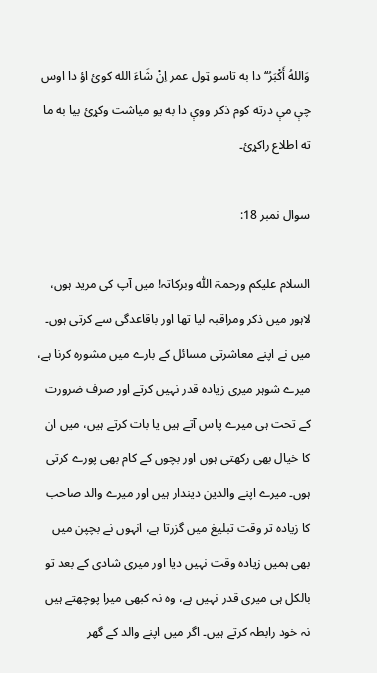وَاللهُ أَكْبَرُ‘‘ دا به تاسو ټول عمر اِنْ شَاءَ الله کوئ اؤ دا اوس چې مې درته کوم ذکر ووې دا به يو مياشت وکړئ بيا به ما ته اطلاع راکړئ۔

سوال نمبر 18:

السلام علیکم ورحمۃ اللّٰه وبرکاتہ! میں آپ کی مرید ہوں، لاہور میں ذکر ومراقبہ لیا تھا اور باقاعدگی سے کرتی ہوں۔ میں نے اپنے معاشرتی مسائل کے بارے میں مشورہ کرنا ہے، میرے شوہر میری زیادہ قدر نہیں کرتے اور صرف ضرورت کے تحت ہی میرے پاس آتے ہیں یا بات کرتے ہیں، میں ان کا خیال بھی رکھتی ہوں اور بچوں کے کام بھی پورے کرتی ہوں۔ میرے اپنے والدین دیندار ہیں اور میرے والد صاحب کا زیادہ تر وقت تبلیغ میں گزرتا ہے، انہوں نے بچپن میں بھی ہمیں زیادہ وقت نہیں دیا اور میری شادی کے بعد تو بالکل ہی میری قدر نہیں ہے، وہ نہ کبھی میرا پوچھتے ہیں نہ خود رابطہ کرتے ہیں۔ اگر میں اپنے والد کے گھر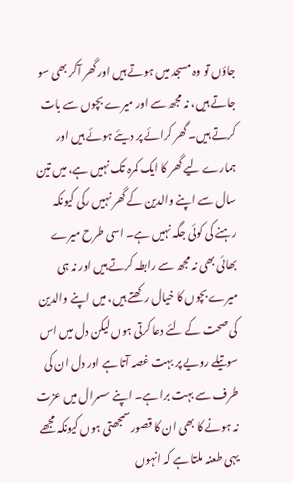جاؤں تو وہ مسجد میں ہوتے ہیں اور گھر آکر بھی سو جاتے ہیں، نہ مجھ سے اور میرے بچوں سے بات کرتے ہیں۔ گھر کرائے پر دیئے ہوئے ہیں اور ہمارے لیے گھر کا ایک کمرہ تک نہیں ہے، میں تین سال سے اپنے والدین کے گھر نہیں رکی کیونکہ رہنے کی کوئی جگہ نہیں ہے۔ اسی طرح میرے بھائی بھی نہ مجھ سے رابطہ کرتے ہیں اور نہ ہی میرے بچوں کا خیال رکھتے ہیں، میں اپنے والدین کی صحت کے لئے دعا کرتی ہوں لیکن دل میں اس سوتیلے رویے پر بہت غصہ آتا ہے اور دل ان کی طرف سے بہت برا ہے۔ اپنے سسرال میں عزت نہ ہونے کا بھی ان کا قصور سمجھتی ہوں کیونکہ مجھے یہی طعنہ ملتا ہے کہ انہوں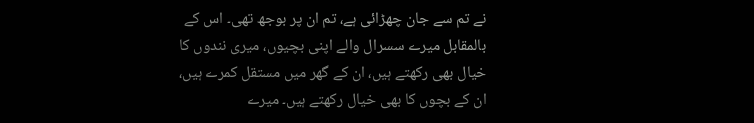نے تم سے جان چھڑائی ہے، تم ان پر بوجھ تھی۔ اس کے بالمقابل میرے سسرال والے اپنی بچیوں، میری نندوں کا خیال بھی رکھتے ہیں، ان کے گھر میں مستقل کمرے ہیں، ان کے بچوں کا بھی خیال رکھتے ہیں۔ میرے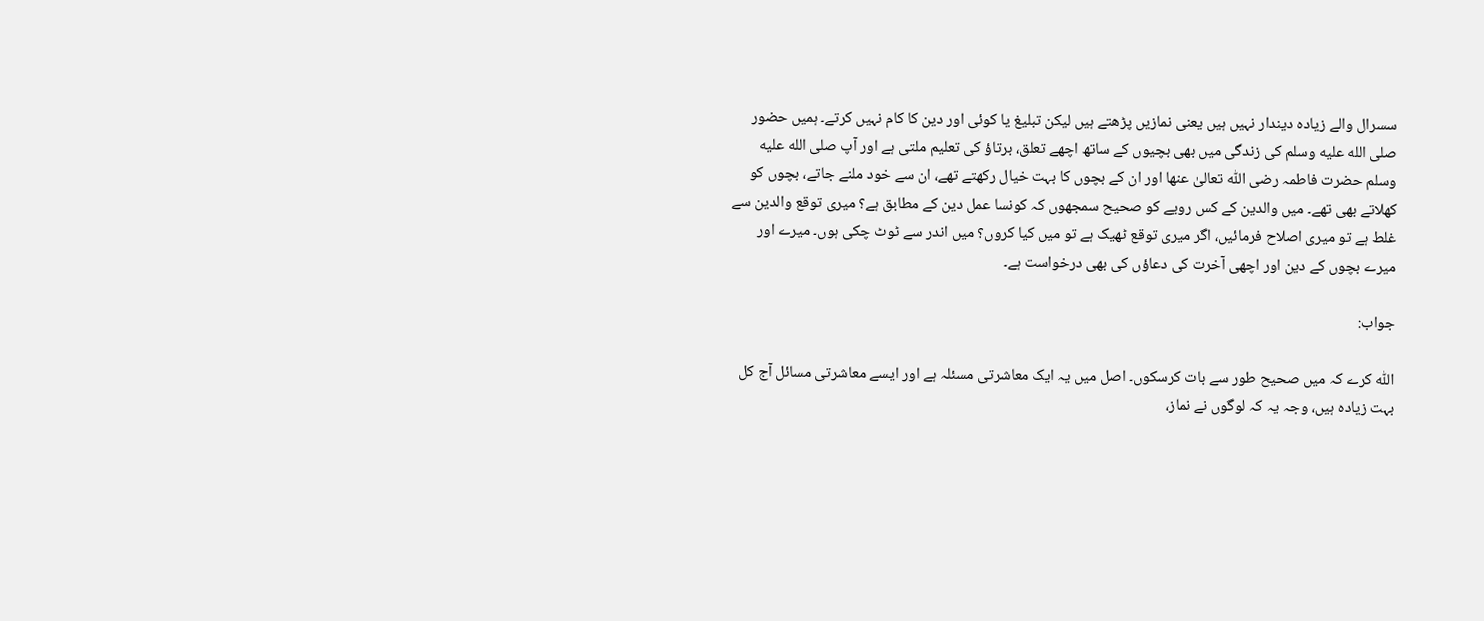سسرال والے زیادہ دیندار نہیں ہیں یعنی نمازیں پڑھتے ہیں لیکن تبلیغ یا کوئی اور دین کا کام نہیں کرتے۔ ہمیں حضور صلى الله عليه وسلم کی زندگی میں بھی بچیوں کے ساتھ اچھے تعلق، برتاؤ کی تعلیم ملتی ہے اور آپ صلى الله عليه وسلم حضرت فاطمہ رضی اللّٰه تعالیٰ عنھا اور ان کے بچوں کا بہت خیال رکھتے تھے، ان سے خود ملنے جاتے، بچوں کو کھلاتے بھی تھے۔ میں والدین کے کس رویے کو صحیح سمجھوں کہ کونسا عمل دین کے مطابق ہے؟ میری توقع والدین سے غلط ہے تو میری اصلاح فرمائیں، اگر میری توقع ٹھیک ہے تو میں کیا کروں؟ میں اندر سے ٹوٹ چکی ہوں۔ میرے اور میرے بچوں کے دین اور اچھی آخرت کی دعاؤں کی بھی درخواست ہے۔

جواب:

اللّٰه کرے کہ میں صحیح طور سے بات کرسکوں۔ اصل میں یہ ایک معاشرتی مسئلہ ہے اور ایسے معاشرتی مسائل آج کل بہت زیادہ ہیں، وجہ یہ کہ لوگوں نے نماز،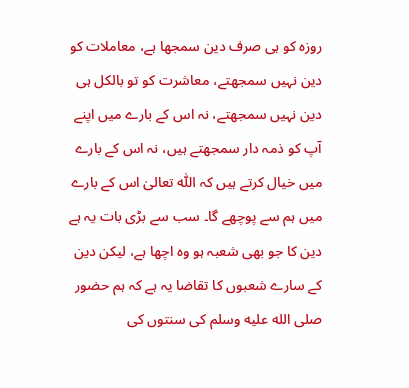روزہ کو ہی صرف دین سمجھا ہے، معاملات کو دین نہیں سمجھتے، معاشرت کو تو بالکل ہی دین نہیں سمجھتے، نہ اس کے بارے میں اپنے آپ کو ذمہ دار سمجھتے ہیں، نہ اس کے بارے میں خیال کرتے ہیں کہ اللّٰه تعالیٰ اس کے بارے میں ہم سے پوچھے گا۔ سب سے بڑی بات یہ ہے دین کا جو بھی شعبہ ہو وہ اچھا ہے، لیکن دین کے سارے شعبوں کا تقاضا یہ ہے کہ ہم حضور صلى الله عليه وسلم کی سنتوں کی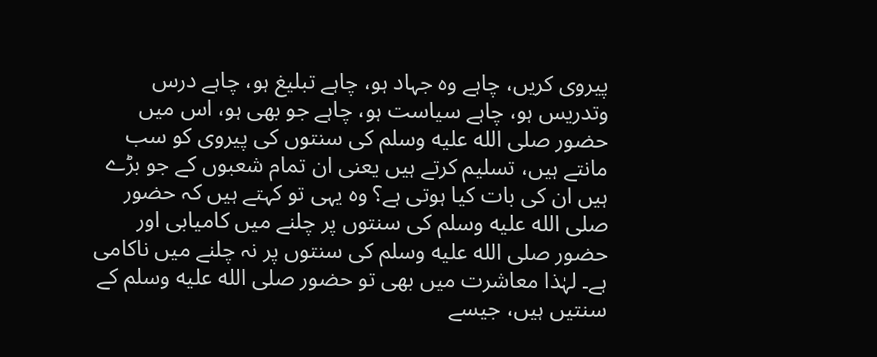پیروی کریں، چاہے وہ جہاد ہو، چاہے تبلیغ ہو، چاہے درس وتدریس ہو، چاہے سیاست ہو، چاہے جو بھی ہو، اس میں حضور صلى الله عليه وسلم کی سنتوں کی پیروی کو سب مانتے ہیں، تسلیم کرتے ہیں یعنی ان تمام شعبوں کے جو بڑے ہیں ان کی بات کیا ہوتی ہے؟ وہ یہی تو کہتے ہیں کہ حضور صلى الله عليه وسلم کی سنتوں پر چلنے میں کامیابی اور حضور صلى الله عليه وسلم کی سنتوں پر نہ چلنے میں ناکامی ہے۔ لہٰذا معاشرت میں بھی تو حضور صلى الله عليه وسلم کے سنتیں ہیں، جیسے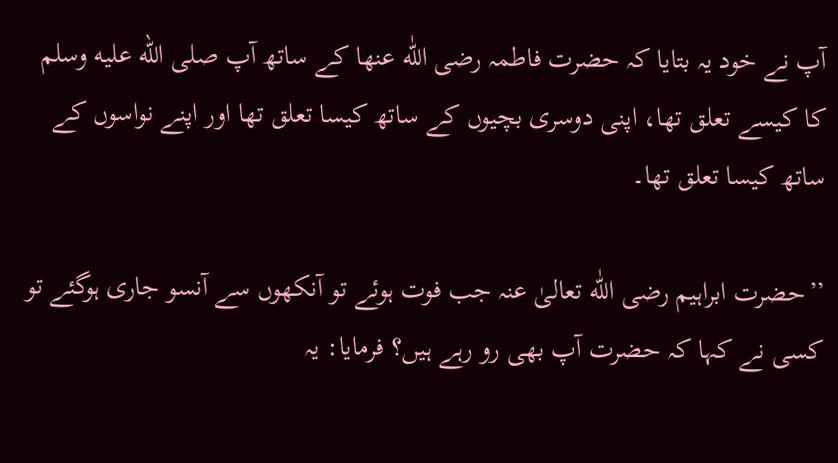آپ نے خود یہ بتایا کہ حضرت فاطمہ رضی اللّٰه عنھا کے ساتھ آپ صلى الله عليه وسلم کا کیسے تعلق تھا، اپنی دوسری بچیوں کے ساتھ کیسا تعلق تھا اور اپنے نواسوں کے ساتھ کیسا تعلق تھا۔

’’حضرت ابراہیم رضی اللّٰه تعالیٰ عنہ جب فوت ہوئے تو آنکھوں سے آنسو جاری ہوگئے تو کسی نے کہا کہ حضرت آپ بھی رو رہے ہیں؟ فرمایا: یہ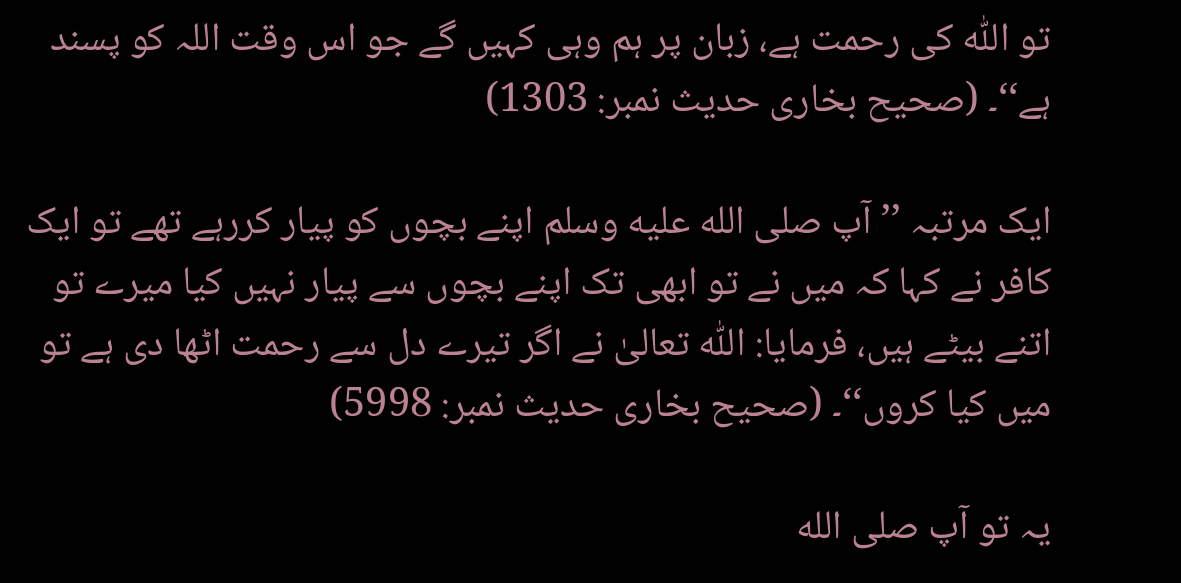تو اللّٰه کی رحمت ہے، زبان پر ہم وہی کہیں گے جو اس وقت اللہ کو پسند ہے‘‘۔ (صحیح بخاری حدیث نمبر: 1303)

ایک مرتبہ ’’آپ صلى الله عليه وسلم اپنے بچوں کو پیار کررہے تھے تو ایک کافر نے کہا کہ میں نے تو ابھی تک اپنے بچوں سے پیار نہیں کیا میرے تو اتنے بیٹے ہیں، فرمایا: اللّٰه تعالیٰ نے اگر تیرے دل سے رحمت اٹھا دی ہے تو میں کیا کروں‘‘۔ (صحیح بخاری حدیث نمبر: 5998)

یہ تو آپ صلى الله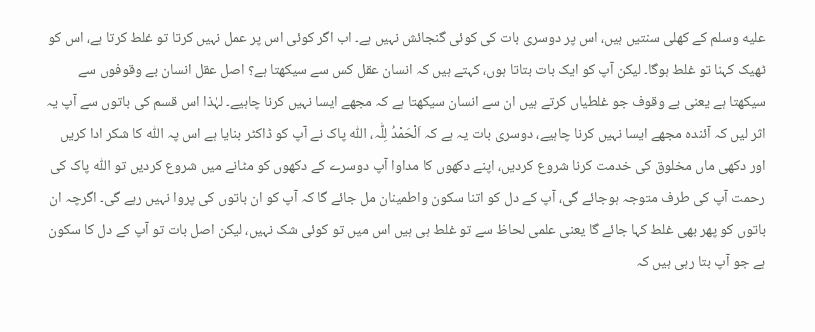عليه وسلم کے کھلی سنتیں ہیں، اس پر دوسری بات کی کوئی گنجائش نہیں ہے۔ اب اگر کوئی اس پر عمل نہیں کرتا تو غلط کرتا ہے، اس کو ٹھیک کہنا تو غلط ہوگا۔ لیکن آپ کو ایک بات بتاتا ہوں، کہتے ہیں کہ انسان عقل کس سے سیکھتا ہے؟ اصل عقل انسان بے وقوفوں سے سیکھتا ہے یعنی بے وقوف جو غلطیاں کرتے ہیں ان سے انسان سیکھتا ہے کہ مجھے ایسا نہیں کرنا چاہیے۔ لہٰذا اس قسم کی باتوں سے آپ یہ اثر لیں کہ آئندہ مجھے ایسا نہیں کرنا چاہیے، دوسری بات یہ ہے کہ اَلْحَمْدُ لِلّٰہ، اللّٰه پاک نے آپ کو ڈاکٹر بنایا ہے اس پہ اللّٰه کا شکر ادا کریں اور دکھی ماں مخلوق کی خدمت کرنا شروع کردیں، اپنے دکھوں کا مداوا آپ دوسرے کے دکھوں کو مٹانے میں شروع کردیں تو اللّٰه پاک کی رحمت آپ کی طرف متوجہ ہوجائے گی، آپ کے دل کو اتنا سکون واطمینان مل جائے گا کہ آپ کو ان باتوں کی پروا نہیں رہے گی۔ اگرچہ ان باتوں کو پھر بھی غلط کہا جائے گا یعنی علمی لحاظ سے تو غلط ہی ہیں اس میں تو کوئی شک نہیں، لیکن اصل بات تو آپ کے دل کا سکون ہے جو آپ بتا رہی ہیں کہ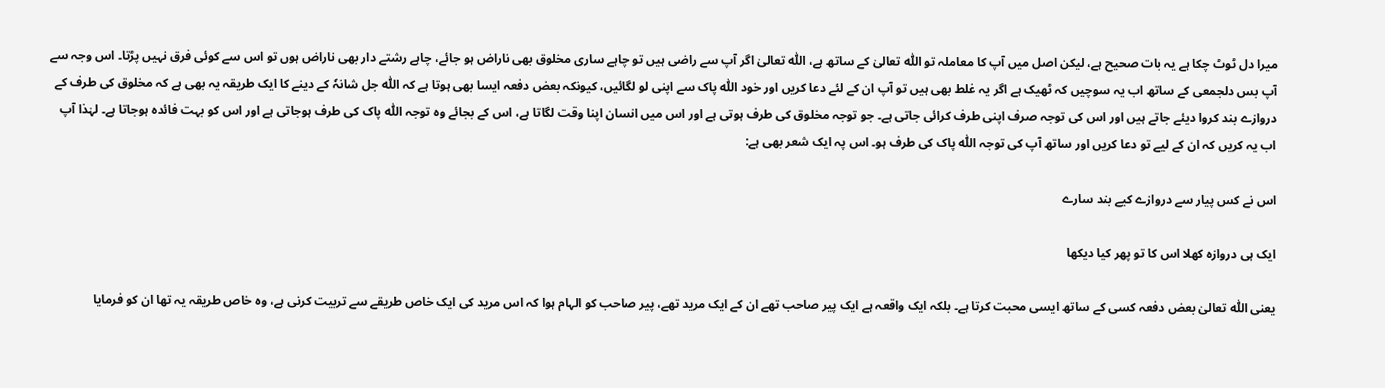میرا دل ٹوٹ چکا ہے یہ بات صحیح ہے، لیکن اصل میں آپ کا معاملہ تو اللّٰه تعالیٰ کے ساتھ ہے، اللّٰه تعالیٰ اگر آپ سے راضی ہیں تو چاہے ساری مخلوق بھی ناراض ہو جائے، چاہے رشتے دار بھی ناراض ہوں تو اس سے کوئی فرق نہیں پڑتا۔ اس وجہ سے آپ بس دلجمعی کے ساتھ اب یہ سوچیں کہ ٹھیک ہے اگر یہ غلط بھی ہیں تو آپ ان کے لئے دعا کریں اور خود اللّٰه پاک سے اپنی لو لگائیں، کیونکہ بعض دفعہ ایسا بھی ہوتا ہے کہ اللّٰه جل شانہٗ کے دینے کا ایک طریقہ یہ بھی ہے کہ مخلوق کی طرف کے دروازے بند کروا دیئے جاتے ہیں اور اس کی توجہ صرف اپنی طرف کرائی جاتی ہے۔ جو توجہ مخلوق کی طرف ہوتی ہے اور اس میں انسان اپنا وقت لگاتا ہے، اس کے بجائے وہ توجہ اللّٰه پاک کی طرف ہوجاتی ہے اور اس کو بہت فائدہ ہوجاتا ہے۔ لہٰذا آپ اب یہ کریں کہ ان کے لیے تو دعا کریں اور ساتھ آپ کی توجہ اللّٰه پاک کی طرف ہو۔ اس پہ ایک شعر بھی ہے:

اس نے کس پیار سے دروازے کیے بند سارے

ایک ہی دروازہ کھلا اس کا تو پھر کیا دیکھا

یعنی اللّٰه تعالیٰ بعض دفعہ کسی کے ساتھ ایسی محبت کرتا ہے۔ بلکہ ایک واقعہ ہے ایک پیر صاحب تھے ان کے ایک مرید تھے، پیر صاحب کو الہام ہوا کہ اس مرید کی ایک خاص طریقے سے تربیت کرنی ہے، وہ خاص طریقہ یہ تھا ان کو فرمایا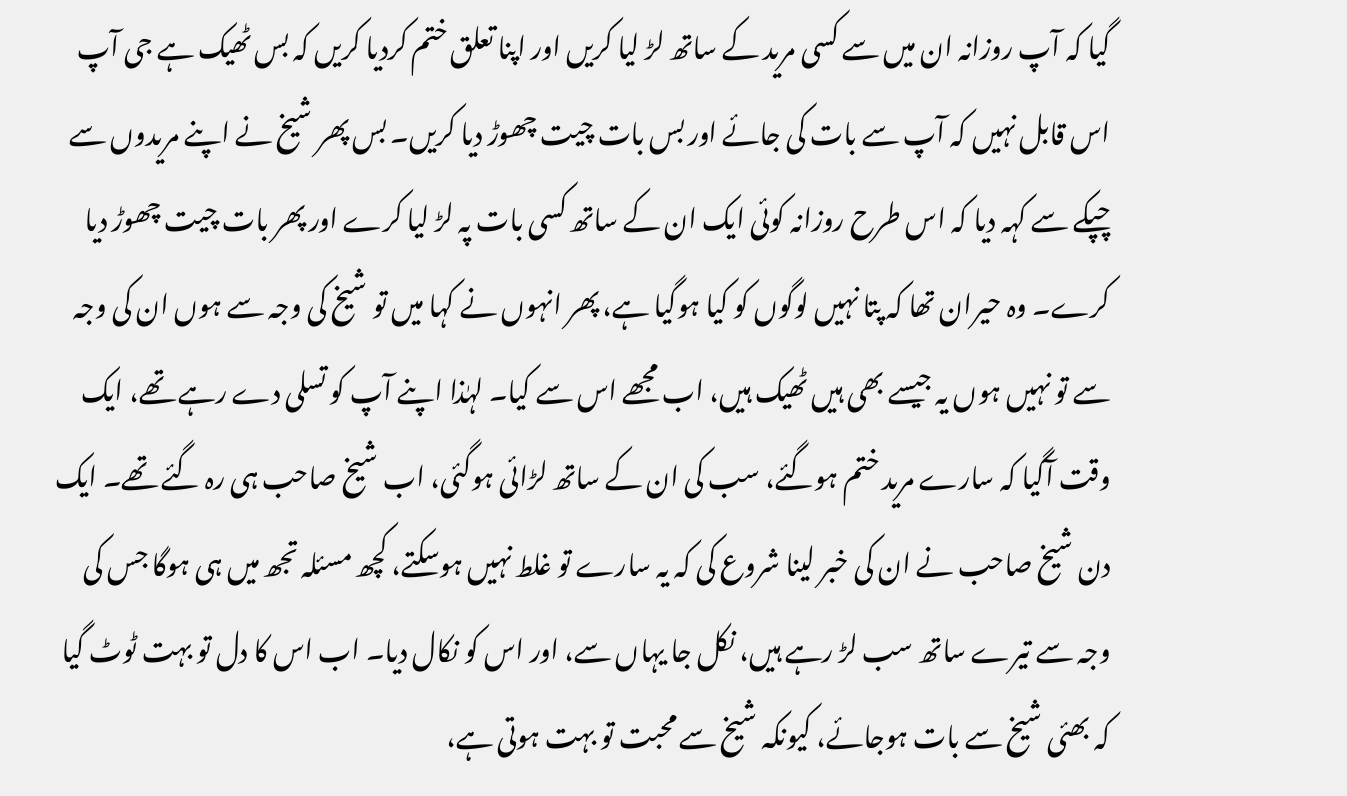گیا کہ آپ روزانہ ان میں سے کسی مرید کے ساتھ لڑ لیا کریں اور اپنا تعلق ختم کردیا کریں کہ بس ٹھیک ہے جی آپ اس قابل نہیں کہ آپ سے بات کی جائے اور بس بات چیت چھوڑ دیا کریں۔ بس پھر شیخ نے اپنے مریدوں سے چپکے سے کہہ دیا کہ اس طرح روزانہ کوئی ایک ان کے ساتھ کسی بات پہ لڑ لیا کرے اور پھر بات چیت چھوڑ دیا کرے۔ وہ حیران تھا کہ پتا نہیں لوگوں کو کیا ہوگیا ہے، پھر انہوں نے کہا میں تو شیخ کی وجہ سے ہوں ان کی وجہ سے تو نہیں ہوں یہ جیسے بھی ہیں ٹھیک ہیں، اب مجھے اس سے کیا۔ لہٰذا اپنے آپ کو تسلی دے رہے تھے، ایک وقت آگیا کہ سارے مرید ختم ہوگئے، سب کی ان کے ساتھ لڑائی ہوگئی، اب شیخ صاحب ہی رہ گئے تھے۔ ایک دن شیخ صاحب نے ان کی خبر لینا شروع کی کہ یہ سارے تو غلط نہیں ہوسکتے، کچھ مسئلہ تجھ میں ہی ہوگا جس کی وجہ سے تیرے ساتھ سب لڑ رہے ہیں، نکل جا یہاں سے، اور اس کو نکال دیا۔ اب اس کا دل تو بہت ٹوٹ گیا کہ بھئی شیخ سے بات ہوجائے، کیونکہ شیخ سے محبت تو بہت ہوتی ہے،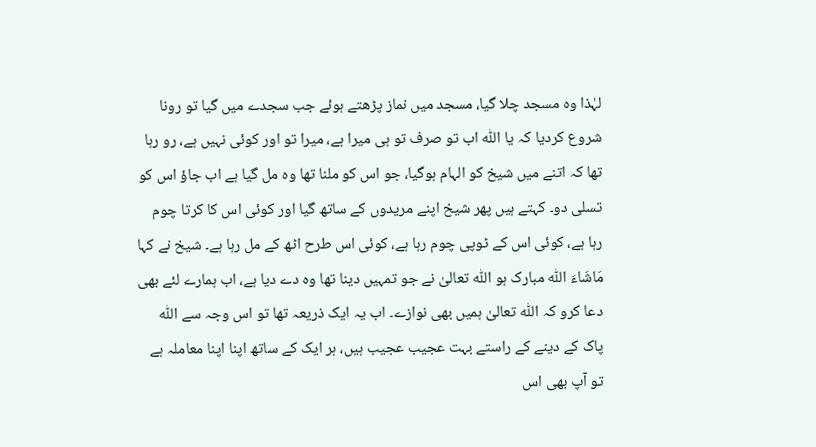لہٰذا وہ مسجد چلا گیا، مسجد میں نماز پڑھتے ہوئے جب سجدے میں گیا تو رونا شروع کردیا کہ یا اللّٰه اب تو صرف تو ہی میرا ہے، میرا تو اور کوئی نہیں ہے، رو رہا تھا کہ اتنے میں شیخ کو الہام ہوگیا، جو اس کو ملنا تھا وہ مل گیا ہے اب جاؤ اس کو تسلی دو۔ کہتے ہیں پھر شیخ اپنے مریدوں کے ساتھ گیا اور کوئی اس کا کرتا چوم رہا ہے، کوئی اس کے ٹوپی چوم رہا ہے، کوئی اس طرح اٹھ کے مل رہا ہے۔ شیخ نے کہا مَاشَاءَ اللّٰہ مبارک ہو اللّٰه تعالیٰ نے جو تمہیں دینا تھا وہ دے دیا ہے، اب ہمارے لئے بھی دعا کرو کہ اللّٰه تعالیٰ ہمیں بھی نوازے۔ اب یہ ایک ذریعہ تھا تو اس وجہ سے اللّٰه پاک کے دینے کے راستے بہت عجیب عجیب ہیں، ہر ایک کے ساتھ اپنا اپنا معاملہ ہے تو آپ بھی اس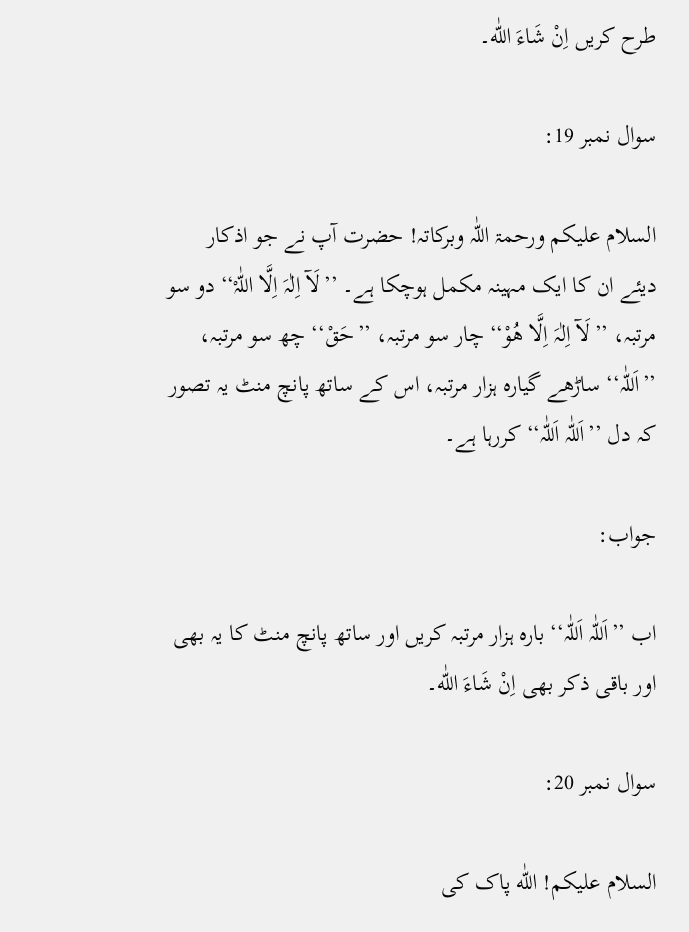طرح کریں اِنْ شَاءَ اللّٰه۔

سوال نمبر 19:

السلام علیکم ورحمۃ اللّٰہ وبرکاتہ! حضرت آپ نے جو اذکار دیئے ان کا ایک مہینہ مکمل ہوچکا ہے۔ ’’لَآ اِلٰہَ اِلَّا اللّٰہْ‘‘ دو سو مرتبہ، ’’لَآ اِلٰہَ اِلَّا ھُوْ‘‘ چار سو مرتبہ، ’’حَقْ‘‘ چھ سو مرتبہ، ’’اَللّٰہ‘‘ ساڑھے گیارہ ہزار مرتبہ، اس کے ساتھ پانچ منٹ یہ تصور کہ دل ’’اَللّٰہ اَللّٰہ‘‘ کررہا ہے۔

جواب:

اب ’’اَللّٰہ اَللّٰہ‘‘ بارہ ہزار مرتبہ کریں اور ساتھ پانچ منٹ کا یہ بھی اور باقی ذکر بھی اِنْ شَاءَ اللّٰه۔

سوال نمبر 20:

السلام علیکم! اللّٰه پاک کی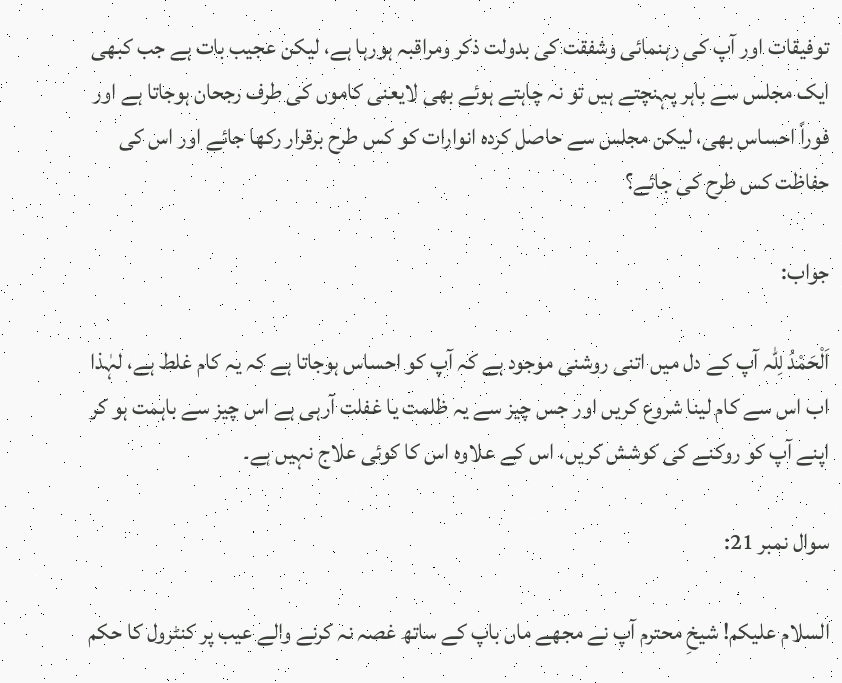توفیقات اور آپ کی رہنمائی وشفقت کی بدولت ذکر ومراقبہ ہورہا ہے، لیکن عجیب بات ہے جب کبھی ایک مجلس سے باہر پہنچتے ہیں تو نہ چاہتے ہوئے بھی لایعنی کاموں کی طرف رجحان ہوجاتا ہے اور فوراً احساس بھی، لیکن مجلس سے حاصل کردہ انوارات کو کس طرح برقرار رکھا جائے اور اس کی حفاظت کس طرح کی جائے؟

جواب:

اَلْحَمْدُ لِلّٰہ آپ کے دل میں اتنی روشنی موجود ہے کہ آپ کو احساس ہوجاتا ہے کہ یہ کام غلط ہے، لہٰذا اب اس سے کام لینا شروع کریں اور جس چیز سے یہ ظلمت یا غفلت آرہی ہے اس چیز سے باہمت ہو کر اپنے آپ کو روکنے کی کوشش کریں، اس کے علاوہ اس کا کوئی علاج نہیں ہے۔

سوال نمبر 21:

السلام علیکم! شیخِ محترم آپ نے مجھے ماں باپ کے ساتھ غصہ نہ کرنے والے عیب پر کنٹرول کا حکم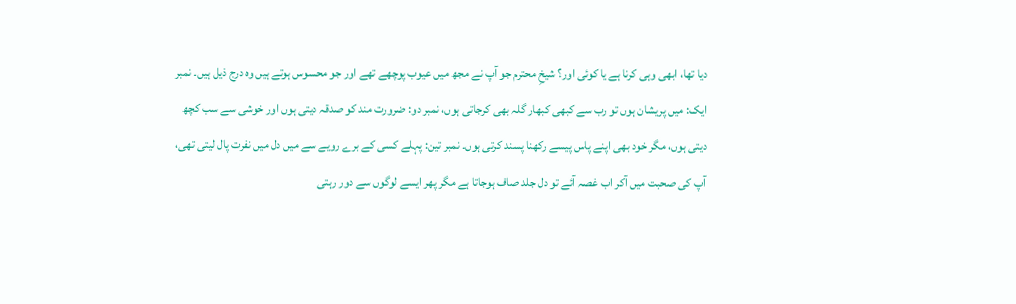دیا تھا، ابھی وہی کرنا ہے یا کوئی اور؟ شیخِ محترم جو آپ نے مجھ میں عیوب پوچھے تھے اور جو محسوس ہوتے ہیں وہ درج ذیل ہیں۔ نمبر ایک: میں پریشان ہوں تو رب سے کبھی کبھار گلہ بھی کرجاتی ہوں، نمبر دو: ضرورت مند کو صدقہ دیتی ہوں اور خوشی سے سب کچھ دیتی ہوں، مگر خود بھی اپنے پاس پیسے رکھنا پسند کرتی ہوں۔ نمبر تین: پہلے کسی کے برے رویے سے میں دل میں نفرت پال لیتی تھی، آپ کی صحبت میں آکر اب غصہ آئے تو دل جلد صاف ہوجاتا ہے مگر پھر ایسے لوگوں سے دور رہتی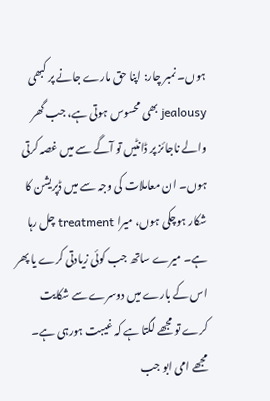ہوں۔ نمبر چار: اپنا حق مارے جانے پر کبھی jealousy بھی محسوس ہوتی ہے، جب گھر والے ناجائز پر ڈانٹیں تو آگے سے میں غصہ کرتی ہوں۔ ان معاملات کی وجہ سے میں ڈپریشن کا شکار ہوچکی ہوں، میرا treatment چل رہا ہے۔ میرے ساتھ جب کوئی زیادتی کرے یا پھر اس کے بارے میں دوسرے سے شکایت کرے تو مجھے لگتا ہے کہ غیبت ہورہی ہے۔ مجھے امی ابو جب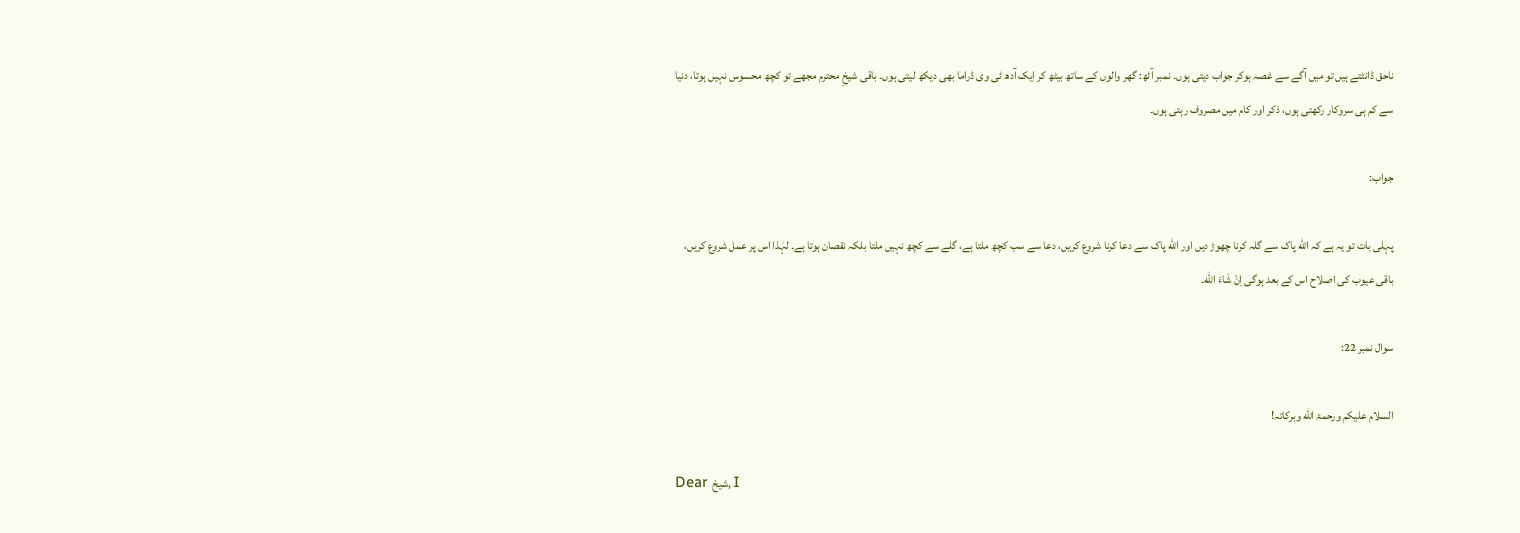ناحق ڈانٹتے ہیں تو میں آگے سے غصہ ہوکر جواب دیتی ہوں۔ نمبر آٹھ: گھر والوں کے ساتھ بیٹھ کر ایک آدھ ٹی وی ڈراما بھی دیکھ لیتی ہوں۔ باقی شیخِ محترم مجھے تو کچھ محسوس نہیں ہوتا، دنیا سے کم ہی سروکار رکھتی ہوں، ذکر اور کام میں مصروف رہتی ہوں۔

جواب:

پہلی بات تو یہ ہے کہ اللّٰه پاک سے گلہ کرنا چھوڑ دیں اور اللّٰه پاک سے دعا کرنا شروع کریں، دعا سے سب کچھ ملتا ہے، گلے سے کچھ نہیں ملتا بلکہ نقصان ہوتا ہے۔ لہٰذا اس پر عمل شروع کریں، باقی عیوب کی اصلاح اس کے بعد ہوگی اِنْ شَاءَ اللّٰه۔

سوال نمبر 22:

السلام علیکم ورحمۃ اللّٰه وبرکاتہ!

Dear شیخ, I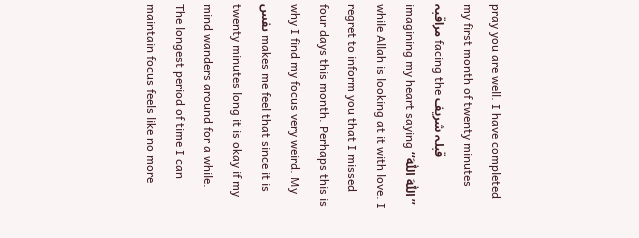pray you are well. I have completed my first month of twenty minutes مراقبہ facing the قبلہ شریف imagining my heart saying ‘‘اَللّٰه اَللّٰہ’’ while Allah is looking at it with love. I regret to inform you that I missed four days this month. Perhaps this is why I find my focus very weird. My ںفس makes me feel that since it is twenty minutes long it is okay if my mind wanders around for a while. The longest period of time I can maintain focus feels like no more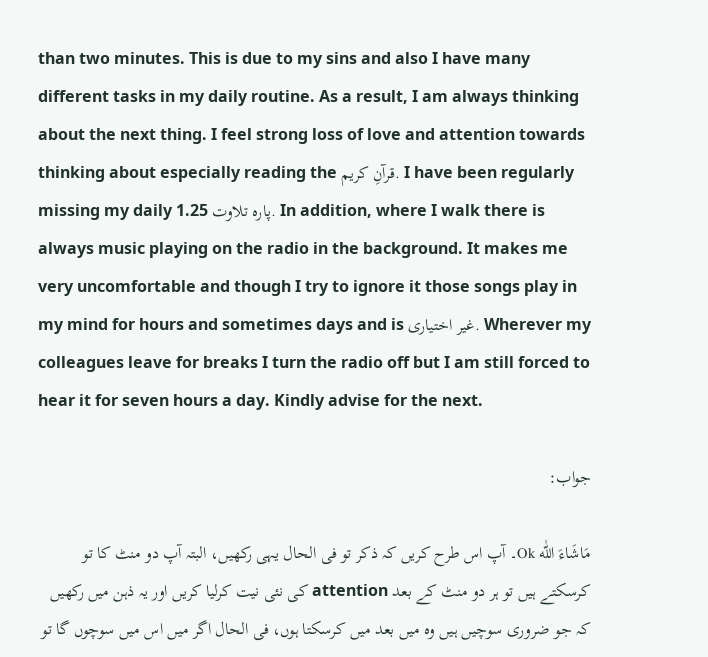than two minutes. This is due to my sins and also I have many different tasks in my daily routine. As a result, I am always thinking about the next thing. I feel strong loss of love and attention towards thinking about especially reading the قرآنِ کریم. I have been regularly missing my daily 1.25 پارہ تلاوت. In addition, where I walk there is always music playing on the radio in the background. It makes me very uncomfortable and though I try to ignore it those songs play in my mind for hours and sometimes days and is غیر اختیاری. Wherever my colleagues leave for breaks I turn the radio off but I am still forced to hear it for seven hours a day. Kindly advise for the next.

جواب:

مَاشَاءَ اللّٰه Ok۔ آپ اس طرح کریں کہ ذکر تو فی الحال یہی رکھیں، البتہ آپ دو منٹ کا تو کرسکتے ہیں تو ہر دو منٹ کے بعد attention کی نئی نیت کرلیا کریں اور یہ ذہن میں رکھیں کہ جو ضروری سوچیں ہیں وہ میں بعد میں کرسکتا ہوں، فی الحال اگر میں اس میں سوچوں گا تو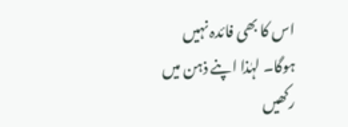اس کا بھی فائدہ نہیں ہوگا۔ لہٰذا اپنے ذہن میں رکھیں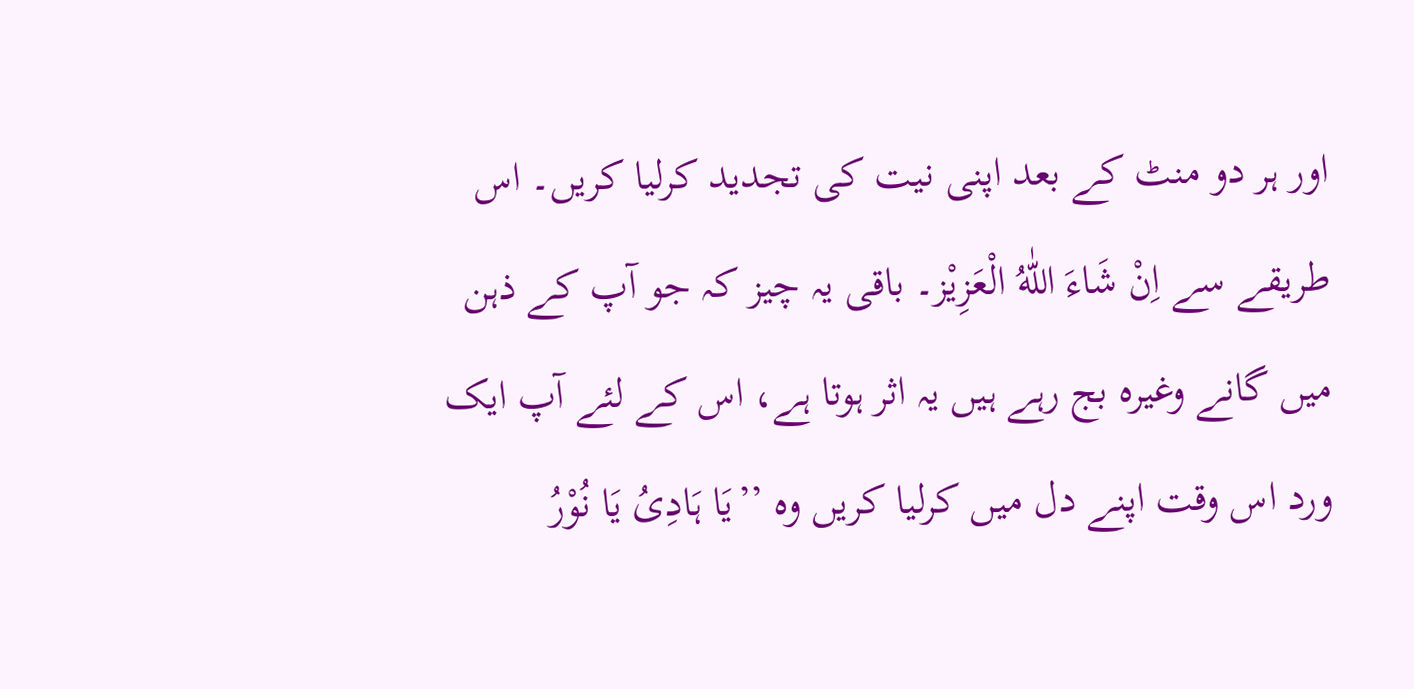اور ہر دو منٹ کے بعد اپنی نیت کی تجدید کرلیا کریں۔ اس طریقے سے اِنْ شَاءَ اللّٰهُ الْعَزِیْز۔ باقی یہ چیز کہ جو آپ کے ذہن میں گانے وغیرہ بج رہے ہیں یہ اثر ہوتا ہے، اس کے لئے آپ ایک ورد اس وقت اپنے دل میں کرلیا کریں وہ ’’یَا ہَادِیُ یَا نُوْرُ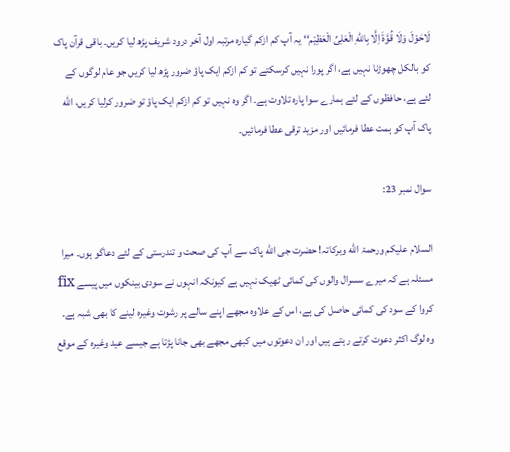لَاحَوْلَ وَلَا قُوَّۃَ اِلَّا بِاللّٰهِ الْعَلِیِّ الْعَظِیْم‘‘ یہ آپ کم ازکم گیارہ مرتبہ اول آخر درود شریف پڑھ لیا کریں۔ باقی قرآن پاک کو بالکل چھوڑنا نہیں ہے، اگر پورا نہیں کرسکتے تو کم ازکم ایک پاؤ ضرور پڑھ لیا کریں جو عام لوگوں کے لئے ہے، حافظوں کے لئے ہمارے سوا پارہ تلاوت ہے۔ اگر وہ نہیں تو کم ازکم ایک پاؤ تو ضرور کرلیا کریں، اللّٰه پاک آپ کو ہمت عطا فرمائیں اور مزید ترقی عطا فرمائیں۔

سوال نمبر 23:

السلام علیکم ورحمۃ اللّٰه وبرکاتہ! حضرت جی اللّٰه پاک سے آپ کی صحت و تندرستی کے لئے دعاگو ہوں۔ میرا مسئلہ ہے کہ میرے سسرال والوں کی کمائی ٹھیک نہیں ہے کیونکہ انہوں نے سودی بینکوں میں پیسے fix کروا کے سود کی کمائی حاصل کی ہے، اس کے علاوہ مجھے اپنے سالے پر رشوت وغیرہ لینے کا بھی شبہ ہے۔ وہ لوگ اکثر دعوت کرتے رہتے ہیں اور ان دعوتوں میں کبھی مجھے بھی جانا پڑتا ہے جیسے عید وغیرہ کے موقع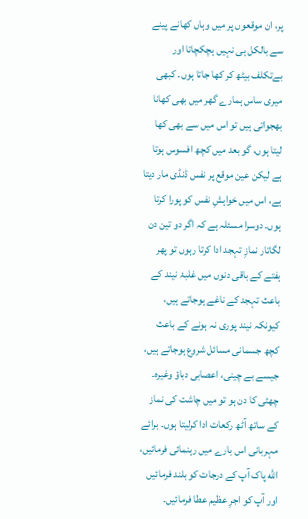پر، ان موقعوں پر میں وہاں کھانے پینے سے بالکل ہی نہیں ہچکچاتا اور بےتکلف بیٹھ کر کھا جاتا ہوں۔ کبھی میری ساس ہمارے گھر میں بھی کھانا بھجواتی ہیں تو اس میں سے بھی کھا لیتا ہوں، گو بعد میں کچھ افسوس ہوتا ہے لیکن عین موقع پر نفس ڈنڈی مار دیتا ہے، اس میں خواہشِ نفس کو پورا کرتا ہوں۔ دوسرا مسئلہ ہے کہ اگر دو تین دن لگاتار نمازِ تہجد ادا کرتا رہوں تو پھر ہفتے کے باقی دنوں میں غلبۂ نیند کے باعث تہجد کے ناغے ہوجاتے ہیں، کیونکہ نیند پوری نہ ہونے کے باعث کچھ جسمانی مسائل شروع ہوجاتے ہیں، جیسے بے چینی، اعصابی دباؤ وغیرہ۔ چھٹی کا دن ہو تو میں چاشت کی نماز کے ساتھ آٹھ رکعات ادا کرلیتا ہوں۔ برائے مہربانی اس بارے میں رہنمائی فرمائیں، اللّٰه پاک آپ کے درجات کو بلند فرمائیں اور آپ کو اجرِ عظیم عطا فرمائیں۔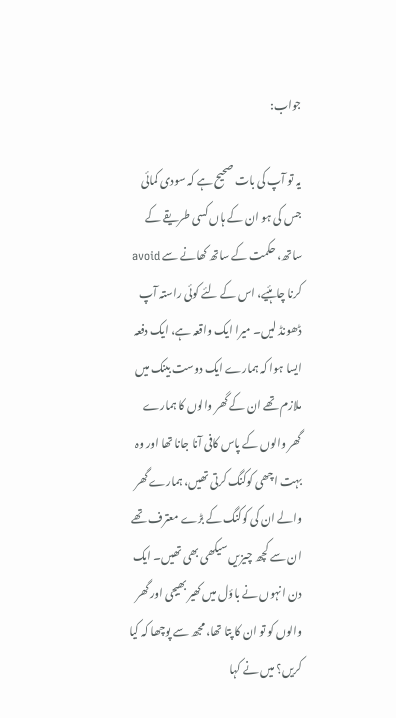جواب:

یہ تو آپ کی بات صحیح ہے کہ سودی کمائی جس کی ہو ان کے ہاں کسی طریقے کے ساتھ، حکمت کے ساتھ کھانے سے avoid کرنا چاہئیے، اس کے لئے کوئی راستہ آپ ڈھونڈ لیں۔ میرا ایک واقعہ ہے، ایک دفعہ ایسا ہوا کہ ہمارے ایک دوست بینک میں ملازم تھے ان کے گھر والوں کا ہمارے گھر والوں کے پاس کافی آنا جانا تھا اور وہ بہت اچھی کوکنگ کرتی تھیں، ہمارے گھر والے ان کی کوکنگ کے بڑے معترف تھے ان سے کچھ چیزیں سیکھی بھی تھیں۔ ایک دن انہوں نے باؤل میں کھیر بھیجی اور گھر والوں کو تو ان کا پتا تھا، مجھ سے پوچھا کہ کیا کریں؟ میں نے کہا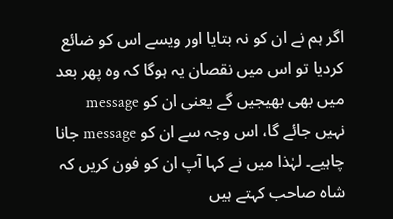اگر ہم نے ان کو نہ بتایا اور ویسے اس کو ضائع کردیا تو اس میں نقصان یہ ہوگا کہ وہ پھر بعد میں بھی بھیجیں گے یعنی ان کو message نہیں جائے گا، اس وجہ سے ان کو message جانا چاہیے۔ لہٰذا میں نے کہا آپ ان کو فون کریں کہ شاہ صاحب کہتے ہیں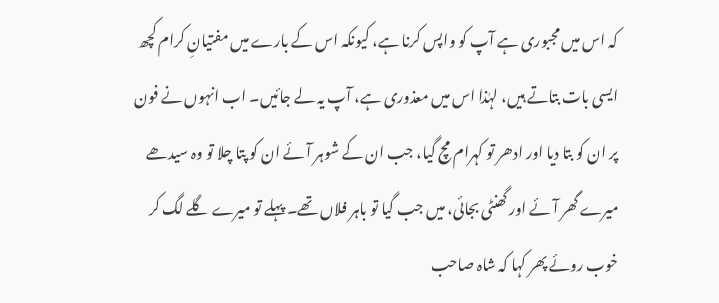کہ اس میں مجبوری ہے آپ کو واپس کرنا ہے، کیونکہ اس کے بارے میں مفتیانِ کرام کچھ ایسی بات بتاتے ہیں، لہٰذا اس میں معذوری ہے، آپ یہ لے جائیں۔ اب انہوں نے فون پر ان کو بتا دیا اور ادھر تو کہرام مچ گیا، جب ان کے شوہر آئے ان کو پتا چلا تو وہ سیدھے میرے گھر آئے اور گھنٹی بجائی، میں جب گیا تو باہر فلاں تھے۔ پہلے تو میرے گلے لگ کر خوب روئے پھر کہا کہ شاہ صاحب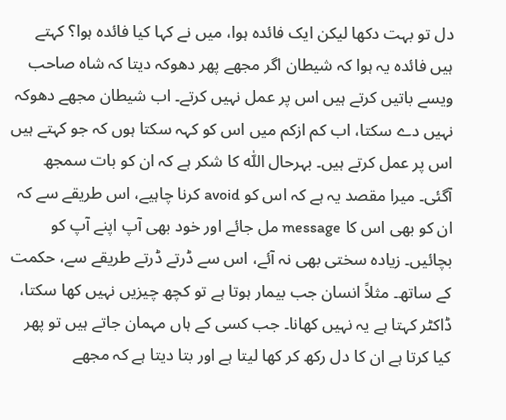دل تو بہت دکھا لیکن ایک فائدہ ہوا، میں نے کہا کیا فائدہ ہوا؟ کہتے ہیں فائدہ یہ ہوا کہ شیطان اگر مجھے پھر دھوکہ دیتا کہ شاہ صاحب ویسے باتیں کرتے ہیں اس پر عمل نہیں کرتے۔ اب شیطان مجھے دھوکہ نہیں دے سکتا، اب کم ازکم میں اس کو کہہ سکتا ہوں کہ جو کہتے ہیں اس پر عمل کرتے ہیں۔ بہرحال اللّٰه کا شکر ہے کہ ان کو بات سمجھ آگئی۔ میرا مقصد یہ ہے کہ اس کو avoid کرنا چاہیے، اس طریقے سے کہ ان کو بھی اس کا message مل جائے اور خود بھی آپ اپنے آپ کو بچائیں۔ زیادہ سختی بھی نہ آئے، اس سے ڈرتے ڈرتے طریقے سے، حکمت کے ساتھ۔ مثلاً انسان جب بیمار ہوتا ہے تو کچھ چیزیں نہیں کھا سکتا، ڈاکٹر کہتا ہے یہ نہیں کھانا۔ جب کسی کے ہاں مہمان جاتے ہیں تو پھر کیا کرتا ہے ان کا دل رکھ کر کھا لیتا ہے اور بتا دیتا ہے کہ مجھے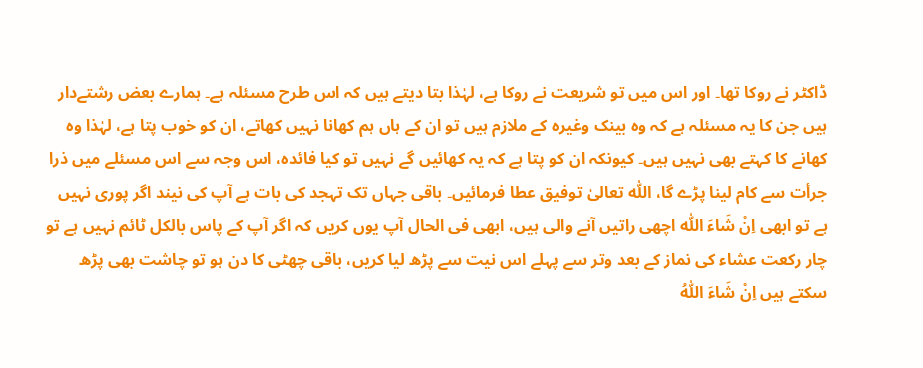ڈاکٹر نے روکا تھا۔ اور اس میں تو شریعت نے روکا ہے، لہٰذا بتا دیتے ہیں کہ اس طرح مسئلہ ہے۔ ہمارے بعض رشتےدار ہیں جن کا یہ مسئلہ ہے کہ وہ بینک وغیرہ کے ملازم ہیں تو ان کے ہاں ہم کھانا نہیں کھاتے، ان کو خوب پتا ہے، لہٰذا وہ کھانے کا کہتے بھی نہیں ہیں۔ کیونکہ ان کو پتا ہے کہ یہ کھائیں گے نہیں تو کیا فائدہ، اس وجہ سے اس مسئلے میں ذرا جرأت سے کام لینا پڑے گا، اللّٰه تعالیٰ توفیق عطا فرمائیں۔ باقی جہاں تک تہجد کی بات ہے آپ کی نیند اگر پوری نہیں ہے تو ابھی اِنْ شَاءَ اللّٰه اچھی راتیں آنے والی ہیں، ابھی فی الحال آپ یوں کریں کہ اگر آپ کے پاس بالکل ٹائم نہیں ہے تو چار رکعت عشاء کی نماز کے بعد وتر سے پہلے اس نیت سے پڑھ لیا کریں، باقی چھٹی کا دن ہو تو چاشت بھی پڑھ سکتے ہیں اِنْ شَاءَ اللّٰهُ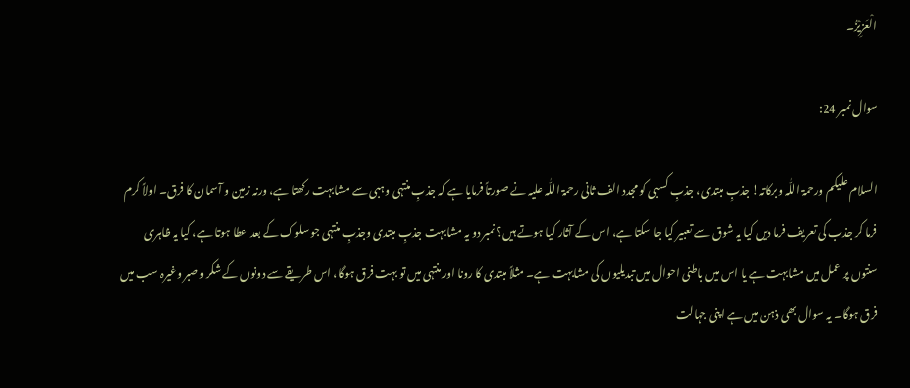الْعَزِیْزُ۔

سوال نمبر 24:

السلام علیکم ورحمۃ اللّٰہ وبرکاتہ! جذبِ مبتدی، جذبِ کسبی کو مجدد الف ثانی رحمۃ اللّٰہ علیہ نے صورتاً فرمایا ہے کہ جذبِ منتہی وہبی سے مشابہت رکھتا ہے، ورنہ زمین و آسمان کا فرق۔ اولاً کرم فرما کر جذب کی تعریف فرما دیں کیا یہ شوق سے تعبیر کیا جا سکتا ہے، اس کے آثار کیا ہوتے ہیں؟ نمبر دو یہ مشابہت جذبِ مبتدی وجذبِ منتہی جو سلوک کے بعد عطا ہوتا ہے، کیا یہ ظاہری سنتوں پر عمل میں مشابہت ہے یا اس میں باطنی احوال میں تبدیلیوں کی مشابہت ہے۔ مثلاً مبتدی کا رونا اور منتہی میں تو بہت فرق ہوگا، اس طریقے سے دونوں کے شکر وصبر وغیرہ سب میں فرق ہوگا۔ یہ سوال بھی ذہن میں ہے اپنی جہالت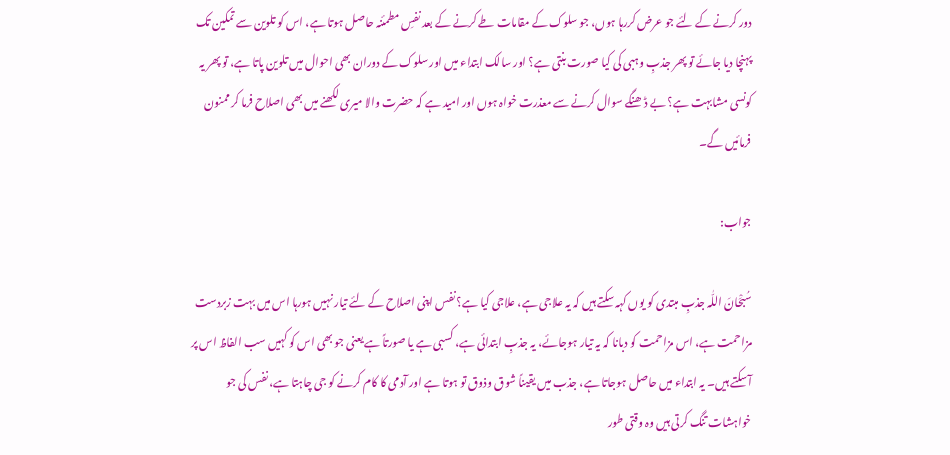دور کرنے کے لئے جو عرض کررہا ہوں، جو سلوک کے مقامات طے کرنے کے بعد نفسِ مطمئنہ حاصل ہوتا ہے، اس کو تلوین سے تمکین تک پہنچا دیا جائے تو پھر جذبِ وہبی کی کیا صورت بنتی ہے؟ اور سالک ابتداء میں اور سلوک کے دوران بھی احوال میں تلوین پاتا ہے، تو پھر یہ کونسی مشابہت ہے؟ بے ڈھنگے سوال کرنے سے معذرت خواہ ہوں اور امید ہے کہ حضرت والا میری لکھنے میں بھی اصلاح فرما کر ممنون فرمائیں گے۔

جواب:

سُبْحَانَ اللّٰہ جذبِ مبتدی کو یوں کہہ سکتے ہیں کہ یہ علاجی ہے، علاجی کیا ہے؟ نفس اپنی اصلاح کے لئے تیار نہیں ہورہا اس میں بہت زبردست مزاحمت ہے، اس مزاحمت کو دبانا کہ یہ تیار ہوجائے، یہ جذبِ ابتدائی ہے، کسبی ہے یا صورتاً ہے یعنی جو بھی اس کو کہیں سب الفاظ اس پر آسکتے ہیں۔ یہ ابتداء میں حاصل ہوجاتا ہے، جذب میں یقیناً شوق وذوق تو ہوتا ہے اور آدمی کا کام کرنے کو جی چاہتا ہے، نفس کی جو خواہشات تنگ کرتی ہیں وہ وقتی طور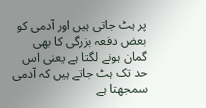پر ہٹ جاتی ہیں اور آدمی کو بعض دفعہ بزرگی کا بھی گمان ہونے لگتا ہے یعنی اس حد تک ہٹ جاتے ہیں کہ آدمی سمجھتا ہے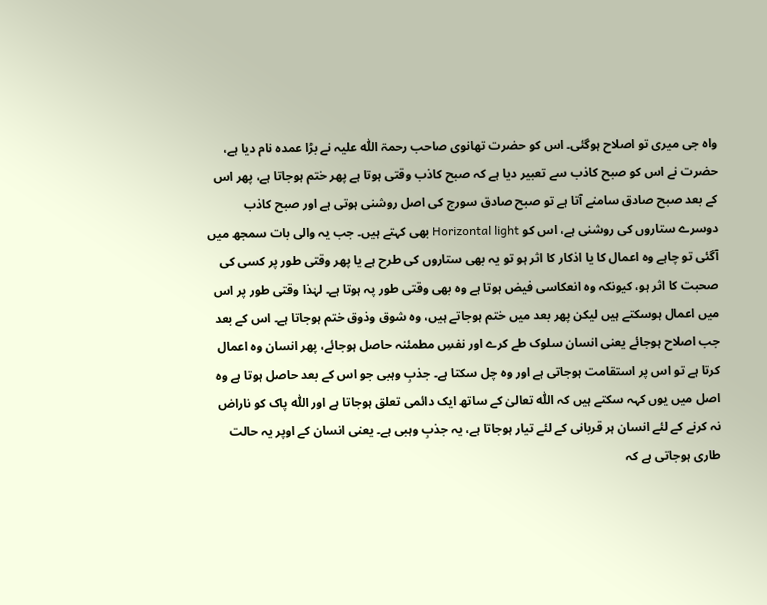واہ جی میری تو اصلاح ہوگئی۔ اس کو حضرت تھانوی صاحب رحمۃ اللّٰه علیہ نے بڑا عمدہ نام دیا ہے، حضرت نے اس کو صبح کاذب سے تعبیر دیا ہے کہ صبح کاذب وقتی ہوتا ہے پھر ختم ہوجاتا ہے، پھر اس کے بعد صبح صادق سامنے آتا ہے تو صبح صادق سورج کی اصل روشنی ہوتی ہے اور صبح کاذب دوسرے ستاروں کی روشنی ہے، اس کو Horizontal light بھی کہتے ہیں۔ جب یہ والی بات سمجھ میں آگئی تو چاہے وہ اعمال کا یا اذکار کا اثر ہو تو یہ بھی ستاروں کی طرح ہے یا پھر وقتی طور پر کسی کی صحبت کا اثر ہو، کیونکہ وہ انعکاسی فیض ہوتا ہے وہ بھی وقتی طور پہ ہوتا ہے۔ لہٰذا وقتی طور پر اس میں اعمال ہوسکتے ہیں لیکن پھر بعد میں ختم ہوجاتے ہیں، وہ شوق وذوق ختم ہوجاتا ہے۔ اس کے بعد جب اصلاح ہوجائے یعنی انسان سلوک طے کرے اور نفسِ مطمئنہ حاصل ہوجائے، پھر انسان وہ اعمال کرتا ہے تو اس پر استقامت ہوجاتی ہے اور وہ چل سکتا ہے۔ جذبِ وہبی جو اس کے بعد حاصل ہوتا ہے وہ اصل میں یوں کہہ سکتے ہیں کہ اللّٰه تعالیٰ کے ساتھ ایک دائمی تعلق ہوجاتا ہے اور اللّٰه پاک کو ناراض نہ کرنے کے لئے انسان ہر قربانی کے لئے تیار ہوجاتا ہے، یہ جذبِ وہبی ہے۔ یعنی انسان کے اوپر یہ حالت طاری ہوجاتی ہے کہ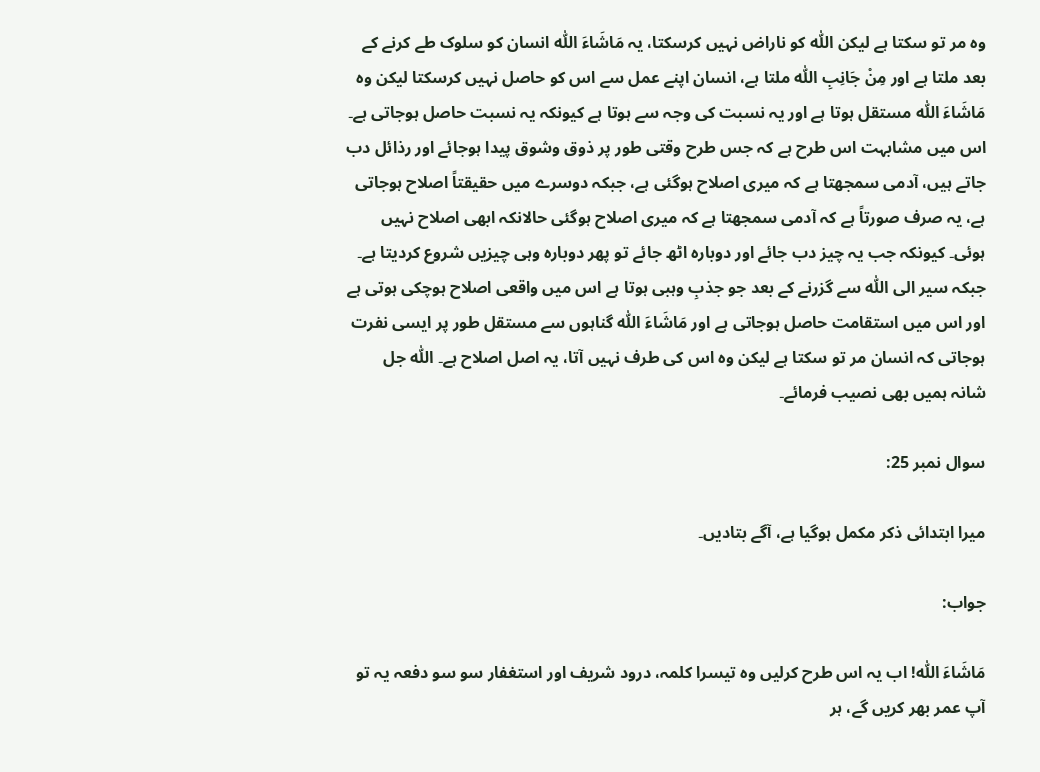وہ مر تو سکتا ہے لیکن اللّٰه کو ناراض نہیں کرسکتا، یہ مَاشَاءَ اللّٰه انسان کو سلوک طے کرنے کے بعد ملتا ہے اور مِنْ جَانِبِ اللّٰہ ملتا ہے، انسان اپنے عمل سے اس کو حاصل نہیں کرسکتا لیکن وہ مَاشَاءَ اللّٰه مستقل ہوتا ہے اور یہ نسبت کی وجہ سے ہوتا ہے کیونکہ یہ نسبت حاصل ہوجاتی ہے۔ اس میں مشابہت اس طرح ہے کہ جس طرح وقتی طور پر ذوق وشوق پیدا ہوجائے اور رذائل دب جاتے ہیں، آدمی سمجھتا ہے کہ میری اصلاح ہوگئی ہے، جبکہ دوسرے میں حقیقتاً اصلاح ہوجاتی ہے، یہ صرف صورتاً ہے کہ آدمی سمجھتا ہے کہ میری اصلاح ہوگئی حالانکہ ابھی اصلاح نہیں ہوئی۔ کیونکہ جب یہ چیز دب جائے اور دوبارہ اٹھ جائے تو پھر دوبارہ وہی چیزیں شروع کردیتا ہے۔ جبکہ سیر الی اللّٰه سے گزرنے کے بعد جو جذبِ وہبی ہوتا ہے اس میں واقعی اصلاح ہوچکی ہوتی ہے اور اس میں استقامت حاصل ہوجاتی ہے اور مَاشَاءَ اللّٰہ گناہوں سے مستقل طور پر ایسی نفرت ہوجاتی کہ انسان مر تو سکتا ہے لیکن وہ اس کی طرف نہیں آتا، یہ اصل اصلاح ہے۔ اللّٰه جل شانہ ہمیں بھی نصیب فرمائے۔

سوال نمبر 25:

میرا ابتدائی ذکر مکمل ہوگیا ہے، آگے بتادیں۔

جواب:

مَاشَاءَ اللّٰه! اب یہ اس طرح کرلیں وہ تیسرا کلمہ، درود شریف اور استغفار سو سو دفعہ یہ تو آپ عمر بھر کریں گے، ہر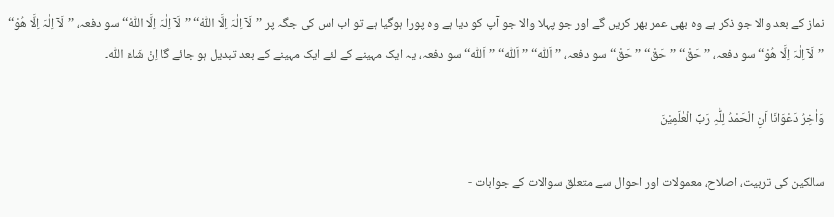نماز کے بعد والا جو ذکر ہے وہ بھی عمر بھر کریں گے اور جو پہلا والا جو آپ کو دیا ہے وہ پورا ہوگیا ہے تو اب اس کی جگہ پر ’’لَآ اِلٰہَ اِلَّا اللّٰہْ‘‘ ’’لَآ اِلٰہَ اِلَّا اللّٰہْ‘‘ سو دفعہ، ’’لَآ اِلٰہَ اِلَّا ھُوْ‘‘ ’’لَآ اِلٰہَ اِلَّا ھُوْ‘‘ سو دفعہ، ’’حَقْ‘‘ ’’حَقْ‘‘ ’’حَقْ‘‘ سو دفعہ، ’’اَللّٰہ‘‘ ’’اَللّٰہ‘‘ ’’اَللّٰہ‘‘ سو دفعہ، یہ ایک مہینے کے لئے ایک مہینے کے بعد تبدیل ہو جائے گا اِنْ شَاءَ اللّٰه۔

وَاٰخِرُ دَعْوَانَا اَنِ الْحَمْدُ لِلّٰہِ رَبِّ الْعٰلَمِیْنَ

سالکین کی تربیت، اصلاح، معمولات اور احوال سے متعلق سوالات کے جوابات -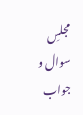مجلسِ سوال و جواب